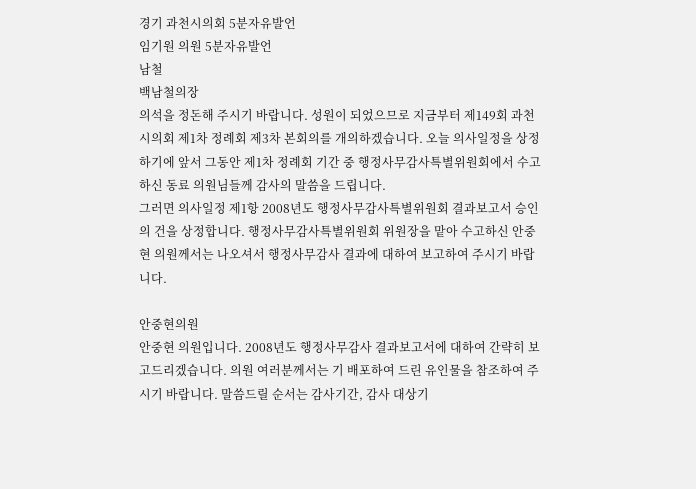경기 과천시의회 5분자유발언
임기원 의원 5분자유발언
남철
백남철의장
의석을 정돈해 주시기 바랍니다. 성원이 되었으므로 지금부터 제149회 과천시의회 제1차 정례회 제3차 본회의를 개의하겠습니다. 오늘 의사일정을 상정하기에 앞서 그동안 제1차 정례회 기간 중 행정사무감사특별위원회에서 수고하신 동료 의원님들께 감사의 말씀을 드립니다.
그러면 의사일정 제1항 2008년도 행정사무감사특별위원회 결과보고서 승인의 건을 상정합니다. 행정사무감사특별위원회 위원장을 맡아 수고하신 안중현 의원께서는 나오셔서 행정사무감사 결과에 대하여 보고하여 주시기 바랍니다.

안중현의원
안중현 의원입니다. 2008년도 행정사무감사 결과보고서에 대하여 간략히 보고드리겠습니다. 의원 여러분께서는 기 배포하여 드린 유인물을 참조하여 주시기 바랍니다. 말씀드릴 순서는 감사기간, 감사 대상기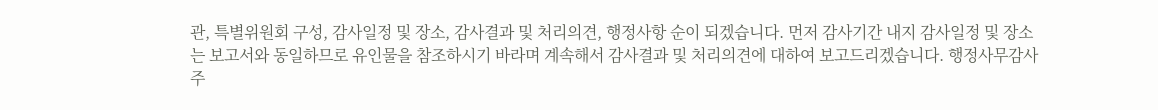관, 특별위원회 구성, 감사일정 및 장소, 감사결과 및 처리의견, 행정사항 순이 되겠습니다. 먼저 감사기간 내지 감사일정 및 장소는 보고서와 동일하므로 유인물을 참조하시기 바라며 계속해서 감사결과 및 처리의견에 대하여 보고드리겠습니다. 행정사무감사 주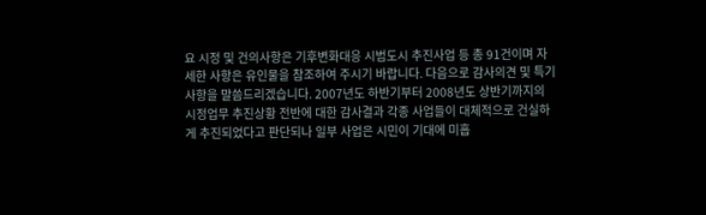요 시정 및 건의사항은 기후변화대응 시범도시 추진사업 등 총 91건이며 자세한 사항은 유인물을 참조하여 주시기 바랍니다. 다음으로 감사의견 및 특기사항을 말씀드리겠습니다. 2007년도 하반기부터 2008년도 상반기까지의 시정업무 추진상황 전반에 대한 감사결과 각종 사업들이 대체적으로 건실하게 추진되었다고 판단되나 일부 사업은 시민이 기대에 미흡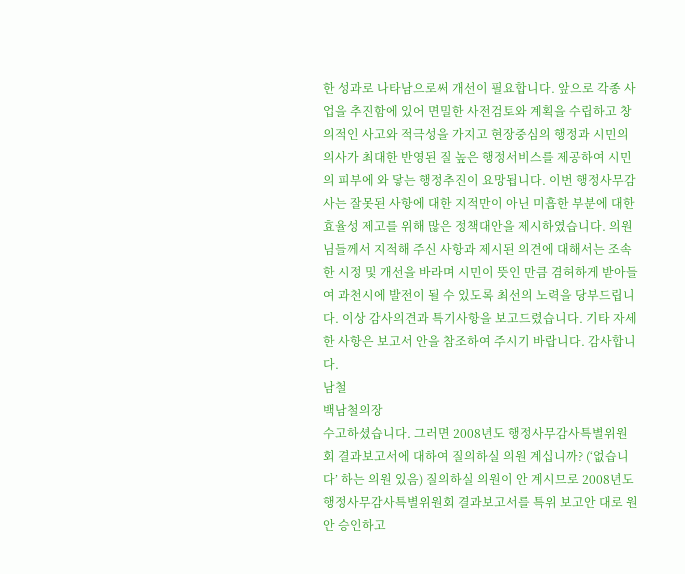한 성과로 나타남으로써 개선이 필요합니다. 앞으로 각종 사업을 추진함에 있어 면밀한 사전검토와 계획을 수립하고 창의적인 사고와 적극성을 가지고 현장중심의 행정과 시민의 의사가 최대한 반영된 질 높은 행정서비스를 제공하여 시민의 피부에 와 닿는 행정추진이 요망됩니다. 이번 행정사무감사는 잘못된 사항에 대한 지적만이 아닌 미흡한 부분에 대한 효율성 제고를 위해 많은 정책대안을 제시하였습니다. 의원님들께서 지적해 주신 사항과 제시된 의견에 대해서는 조속한 시정 및 개선을 바라며 시민이 뜻인 만큼 겸허하게 받아들여 과천시에 발전이 될 수 있도록 최선의 노력을 당부드립니다. 이상 감사의견과 특기사항을 보고드렸습니다. 기타 자세한 사항은 보고서 안을 참조하여 주시기 바랍니다. 감사합니다.
남철
백남철의장
수고하셨습니다. 그러면 2008년도 행정사무감사특별위원회 결과보고서에 대하여 질의하실 의원 계십니까? (‘없습니다’ 하는 의원 있음) 질의하실 의원이 안 계시므로 2008년도 행정사무감사특별위원회 결과보고서를 특위 보고안 대로 원안 승인하고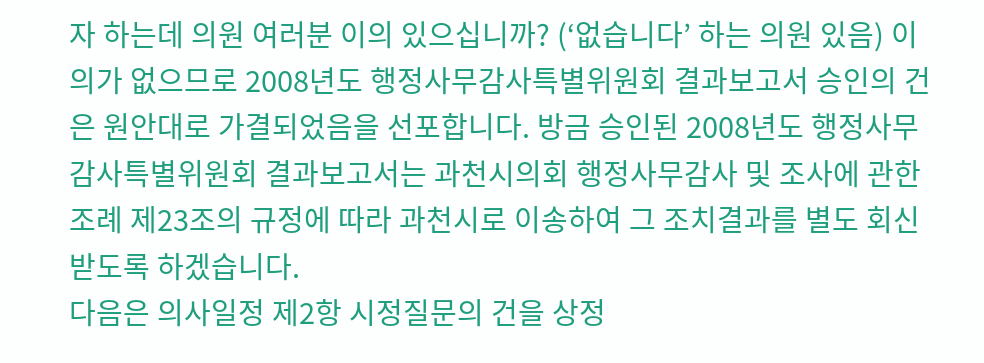자 하는데 의원 여러분 이의 있으십니까? (‘없습니다’ 하는 의원 있음) 이의가 없으므로 2008년도 행정사무감사특별위원회 결과보고서 승인의 건은 원안대로 가결되었음을 선포합니다. 방금 승인된 2008년도 행정사무감사특별위원회 결과보고서는 과천시의회 행정사무감사 및 조사에 관한 조례 제23조의 규정에 따라 과천시로 이송하여 그 조치결과를 별도 회신 받도록 하겠습니다.
다음은 의사일정 제2항 시정질문의 건을 상정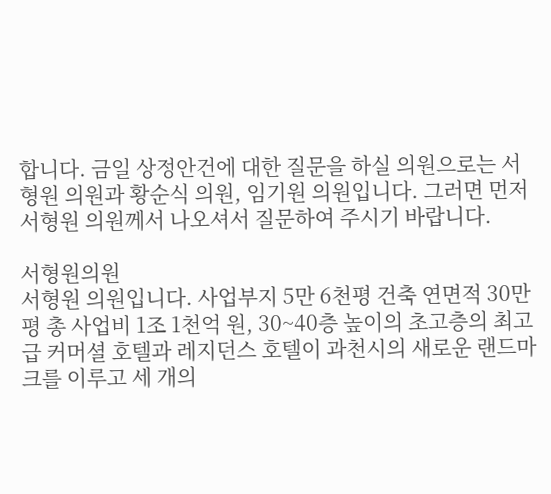합니다. 금일 상정안건에 대한 질문을 하실 의원으로는 서형원 의원과 황순식 의원, 임기원 의원입니다. 그러면 먼저 서형원 의원께서 나오셔서 질문하여 주시기 바랍니다.

서형원의원
서형원 의원입니다. 사업부지 5만 6천평 건축 연면적 30만평 총 사업비 1조 1천억 원, 30~40층 높이의 초고층의 최고급 커머셜 호텔과 레지던스 호텔이 과천시의 새로운 랜드마크를 이루고 세 개의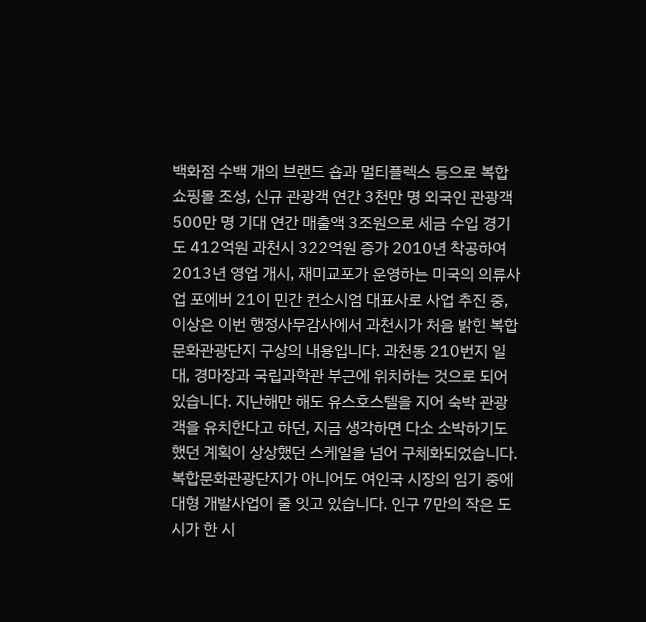백화점 수백 개의 브랜드 숍과 멀티플렉스 등으로 복합쇼핑몰 조성, 신규 관광객 연간 3천만 명 외국인 관광객 500만 명 기대 연간 매출액 3조원으로 세금 수입 경기도 412억원 과천시 322억원 증가 2010년 착공하여 2013년 영업 개시, 재미교포가 운영하는 미국의 의류사업 포에버 21이 민간 컨소시엄 대표사로 사업 추진 중, 이상은 이번 행정사무감사에서 과천시가 처음 밝힌 복합문화관광단지 구상의 내용입니다. 과천동 210번지 일대, 경마장과 국립과학관 부근에 위치하는 것으로 되어 있습니다. 지난해만 해도 유스호스텔을 지어 숙박 관광객을 유치한다고 하던, 지금 생각하면 다소 소박하기도 했던 계획이 상상했던 스케일을 넘어 구체화되었습니다. 복합문화관광단지가 아니어도 여인국 시장의 임기 중에 대형 개발사업이 줄 잇고 있습니다. 인구 7만의 작은 도시가 한 시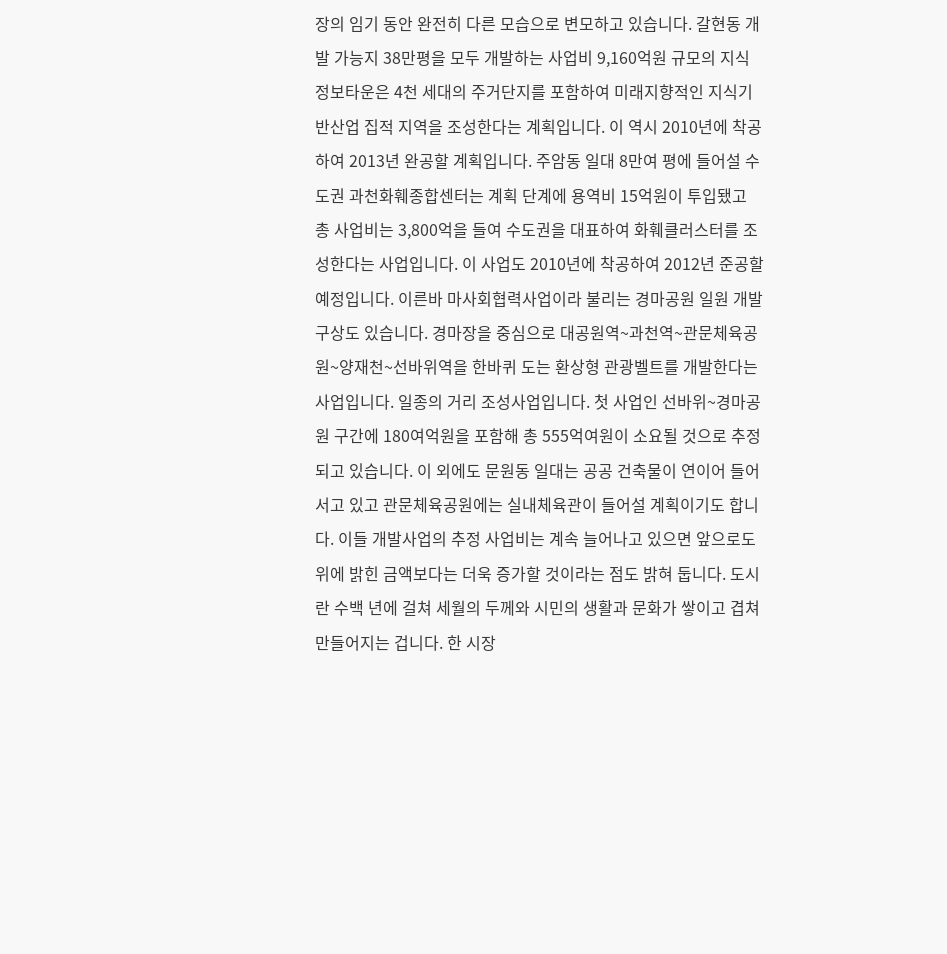장의 임기 동안 완전히 다른 모습으로 변모하고 있습니다. 갈현동 개발 가능지 38만평을 모두 개발하는 사업비 9,160억원 규모의 지식정보타운은 4천 세대의 주거단지를 포함하여 미래지향적인 지식기반산업 집적 지역을 조성한다는 계획입니다. 이 역시 2010년에 착공하여 2013년 완공할 계획입니다. 주암동 일대 8만여 평에 들어설 수도권 과천화훼종합센터는 계획 단계에 용역비 15억원이 투입됐고 총 사업비는 3,800억을 들여 수도권을 대표하여 화훼클러스터를 조성한다는 사업입니다. 이 사업도 2010년에 착공하여 2012년 준공할 예정입니다. 이른바 마사회협력사업이라 불리는 경마공원 일원 개발구상도 있습니다. 경마장을 중심으로 대공원역~과천역~관문체육공원~양재천~선바위역을 한바퀴 도는 환상형 관광벨트를 개발한다는 사업입니다. 일종의 거리 조성사업입니다. 첫 사업인 선바위~경마공원 구간에 180여억원을 포함해 총 555억여원이 소요될 것으로 추정되고 있습니다. 이 외에도 문원동 일대는 공공 건축물이 연이어 들어서고 있고 관문체육공원에는 실내체육관이 들어설 계획이기도 합니다. 이들 개발사업의 추정 사업비는 계속 늘어나고 있으면 앞으로도 위에 밝힌 금액보다는 더욱 증가할 것이라는 점도 밝혀 둡니다. 도시란 수백 년에 걸쳐 세월의 두께와 시민의 생활과 문화가 쌓이고 겹쳐 만들어지는 겁니다. 한 시장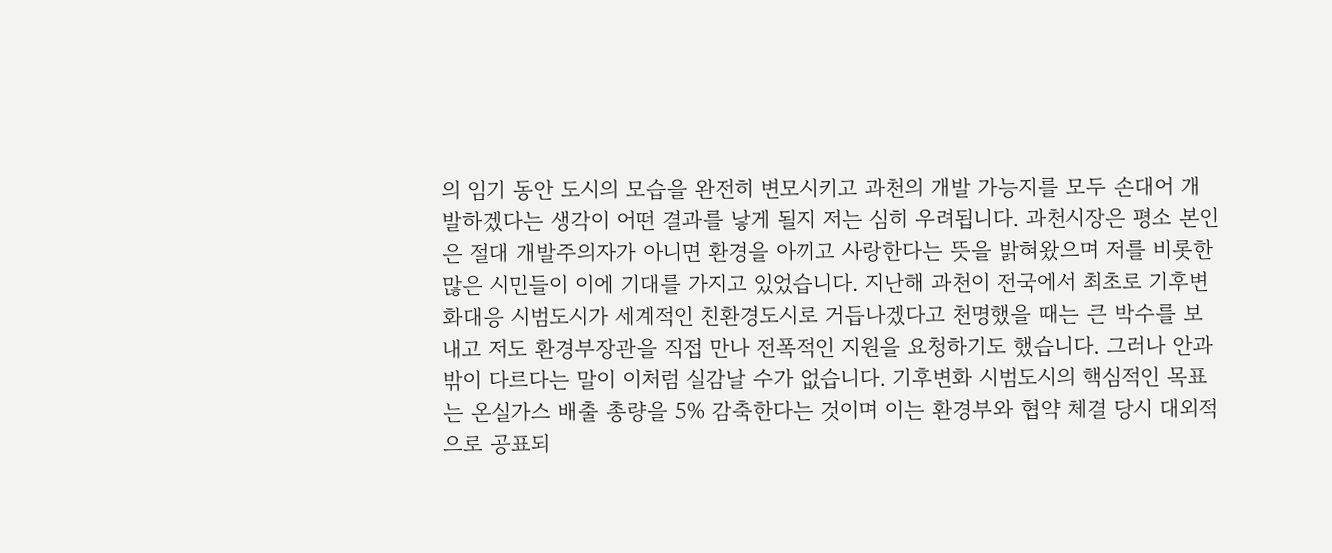의 임기 동안 도시의 모습을 완전히 변모시키고 과천의 개발 가능지를 모두 손대어 개발하겠다는 생각이 어떤 결과를 낳게 될지 저는 심히 우려됩니다. 과천시장은 평소 본인은 절대 개발주의자가 아니면 환경을 아끼고 사랑한다는 뜻을 밝혀왔으며 저를 비롯한 많은 시민들이 이에 기대를 가지고 있었습니다. 지난해 과천이 전국에서 최초로 기후변화대응 시범도시가 세계적인 친환경도시로 거듭나겠다고 천명했을 때는 큰 박수를 보내고 저도 환경부장관을 직접 만나 전폭적인 지원을 요청하기도 했습니다. 그러나 안과 밖이 다르다는 말이 이처럼 실감날 수가 없습니다. 기후변화 시범도시의 핵심적인 목표는 온실가스 배출 총량을 5% 감축한다는 것이며 이는 환경부와 협약 체결 당시 대외적으로 공표되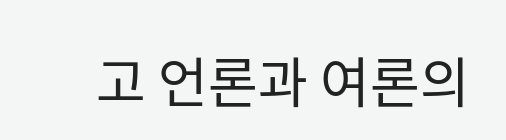고 언론과 여론의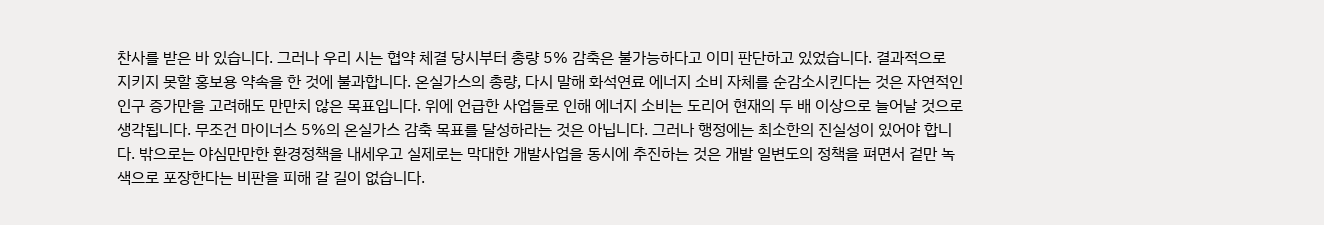찬사를 받은 바 있습니다. 그러나 우리 시는 협약 체결 당시부터 총량 5% 감축은 불가능하다고 이미 판단하고 있었습니다. 결과적으로 지키지 못할 홍보용 약속을 한 것에 불과합니다. 온실가스의 총량, 다시 말해 화석연료 에너지 소비 자체를 순감소시킨다는 것은 자연적인 인구 증가만을 고려해도 만만치 않은 목표입니다. 위에 언급한 사업들로 인해 에너지 소비는 도리어 현재의 두 배 이상으로 늘어날 것으로 생각됩니다. 무조건 마이너스 5%의 온실가스 감축 목표를 달성하라는 것은 아닙니다. 그러나 행정에는 최소한의 진실성이 있어야 합니다. 밖으로는 야심만만한 환경정책을 내세우고 실제로는 막대한 개발사업을 동시에 추진하는 것은 개발 일변도의 정책을 펴면서 겉만 녹색으로 포장한다는 비판을 피해 갈 길이 없습니다.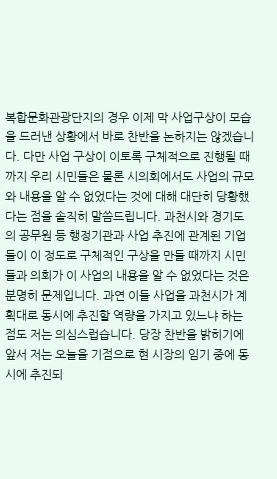복합문화관광단지의 경우 이제 막 사업구상이 모습을 드러낸 상황에서 바로 찬반을 논하지는 않겠습니다. 다만 사업 구상이 이토록 구체적으로 진행될 때까지 우리 시민들은 물론 시의회에서도 사업의 규모와 내용을 알 수 없었다는 것에 대해 대단히 당황했다는 점을 솔직히 말씀드립니다. 과천시와 경기도의 공무원 등 행정기관과 사업 추진에 관계된 기업들이 이 정도로 구체적인 구상을 만들 때까지 시민들과 의회가 이 사업의 내용을 알 수 없었다는 것은 분명히 문제입니다. 과연 이들 사업을 과천시가 계획대로 동시에 추진할 역량을 가지고 있느냐 하는 점도 저는 의심스럽습니다. 당장 찬반을 밝히기에 앞서 저는 오늘을 기점으로 현 시장의 임기 중에 동시에 추진되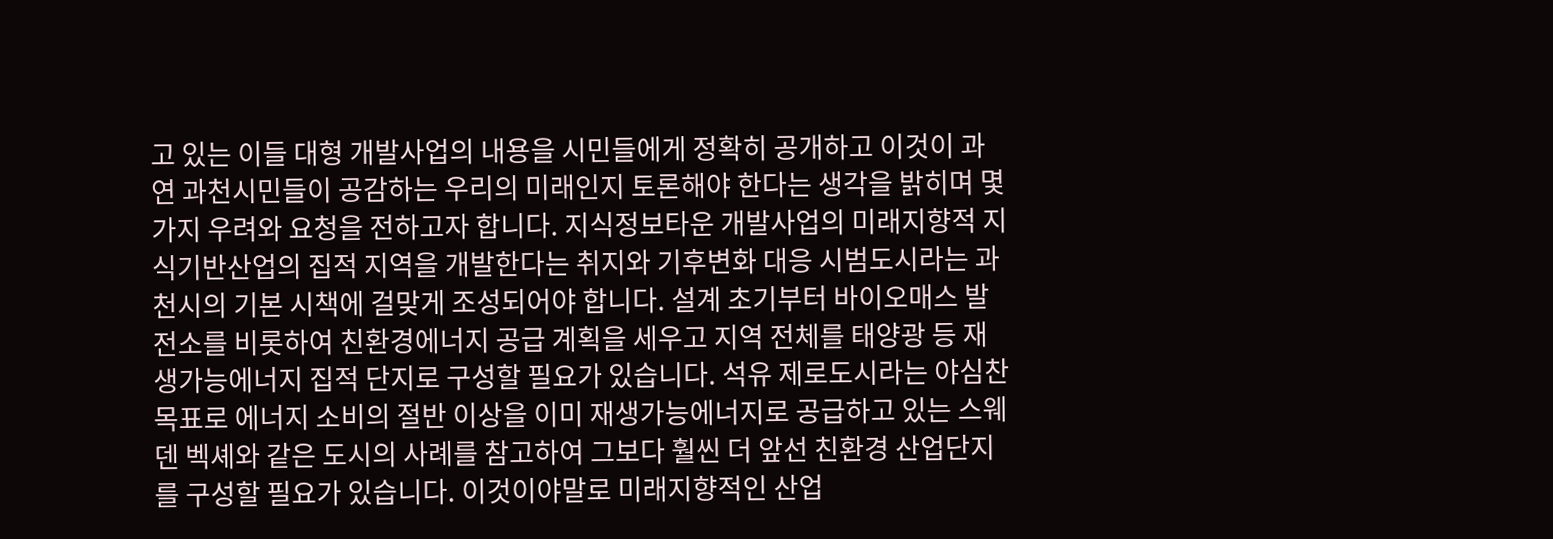고 있는 이들 대형 개발사업의 내용을 시민들에게 정확히 공개하고 이것이 과연 과천시민들이 공감하는 우리의 미래인지 토론해야 한다는 생각을 밝히며 몇 가지 우려와 요청을 전하고자 합니다. 지식정보타운 개발사업의 미래지향적 지식기반산업의 집적 지역을 개발한다는 취지와 기후변화 대응 시범도시라는 과천시의 기본 시책에 걸맞게 조성되어야 합니다. 설계 초기부터 바이오매스 발전소를 비롯하여 친환경에너지 공급 계획을 세우고 지역 전체를 태양광 등 재생가능에너지 집적 단지로 구성할 필요가 있습니다. 석유 제로도시라는 야심찬 목표로 에너지 소비의 절반 이상을 이미 재생가능에너지로 공급하고 있는 스웨덴 벡셰와 같은 도시의 사례를 참고하여 그보다 훨씬 더 앞선 친환경 산업단지를 구성할 필요가 있습니다. 이것이야말로 미래지향적인 산업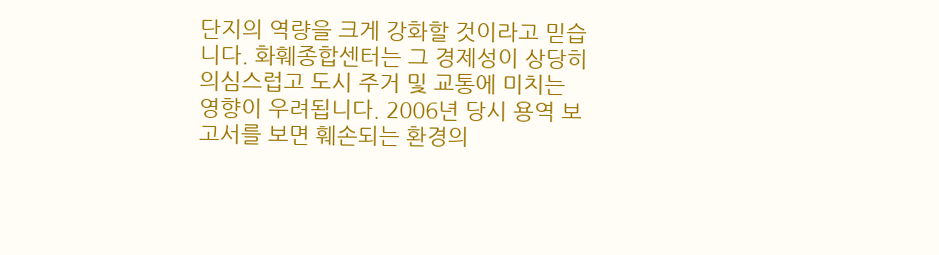단지의 역량을 크게 강화할 것이라고 믿습니다. 화훼종합센터는 그 경제성이 상당히 의심스럽고 도시 주거 및 교통에 미치는 영향이 우려됩니다. 2006년 당시 용역 보고서를 보면 훼손되는 환경의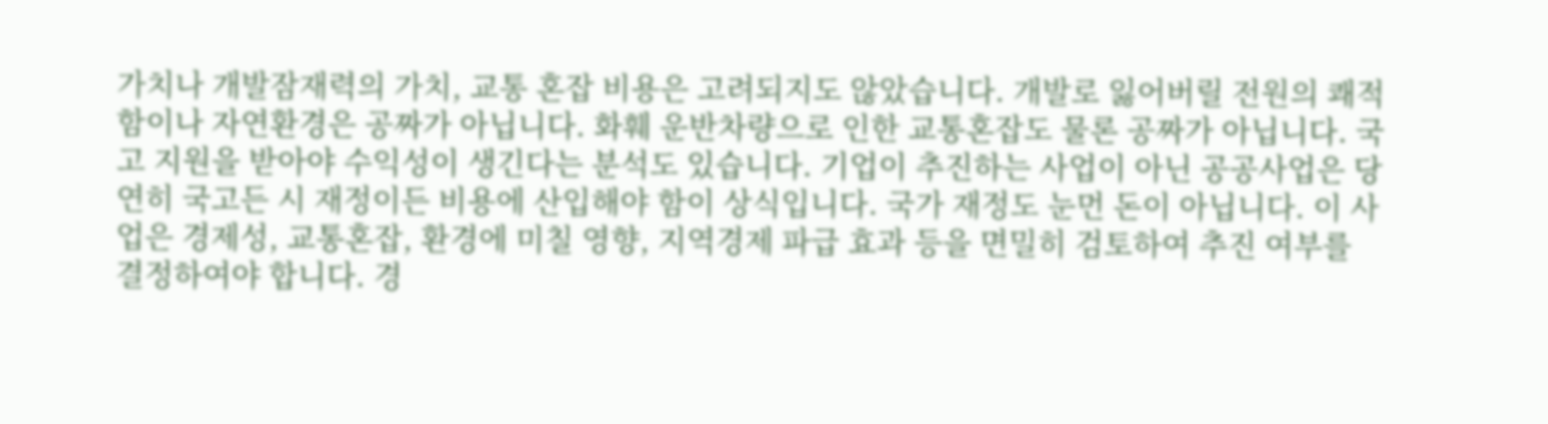가치나 개발잠재력의 가치, 교통 혼잡 비용은 고려되지도 않았습니다. 개발로 잃어버릴 전원의 쾌적함이나 자연환경은 공짜가 아닙니다. 화훼 운반차량으로 인한 교통혼잡도 물론 공짜가 아닙니다. 국고 지원을 받아야 수익성이 생긴다는 분석도 있습니다. 기업이 추진하는 사업이 아닌 공공사업은 당연히 국고든 시 재정이든 비용에 산입해야 함이 상식입니다. 국가 재정도 눈먼 돈이 아닙니다. 이 사업은 경제성, 교통혼잡, 환경에 미칠 영향, 지역경제 파급 효과 등을 면밀히 검토하여 추진 여부를 결정하여야 합니다. 경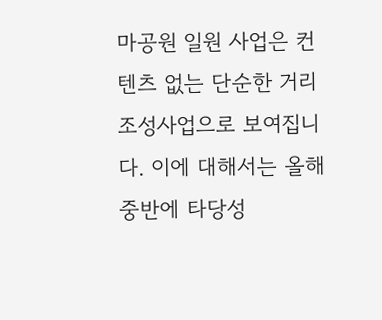마공원 일원 사업은 컨텐츠 없는 단순한 거리 조성사업으로 보여집니다. 이에 대해서는 올해 중반에 타당성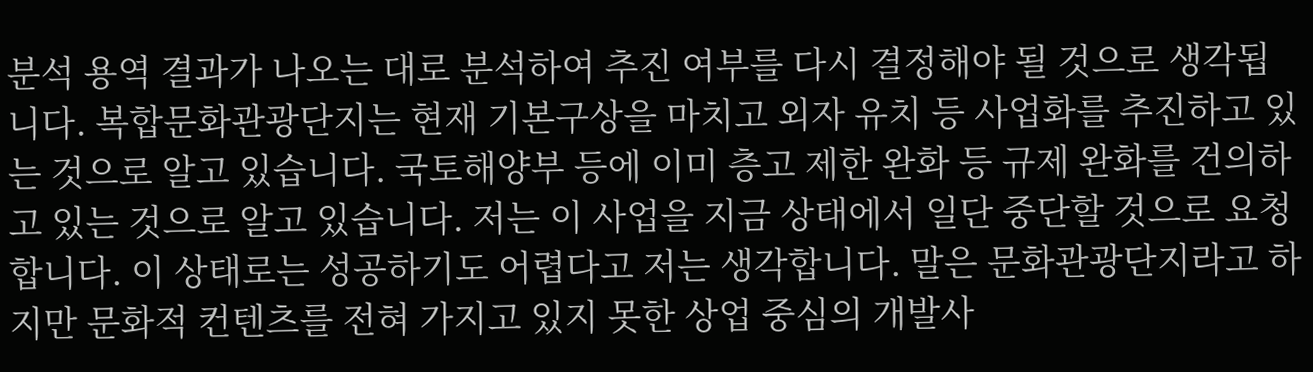분석 용역 결과가 나오는 대로 분석하여 추진 여부를 다시 결정해야 될 것으로 생각됩니다. 복합문화관광단지는 현재 기본구상을 마치고 외자 유치 등 사업화를 추진하고 있는 것으로 알고 있습니다. 국토해양부 등에 이미 층고 제한 완화 등 규제 완화를 건의하고 있는 것으로 알고 있습니다. 저는 이 사업을 지금 상태에서 일단 중단할 것으로 요청합니다. 이 상태로는 성공하기도 어렵다고 저는 생각합니다. 말은 문화관광단지라고 하지만 문화적 컨텐츠를 전혀 가지고 있지 못한 상업 중심의 개발사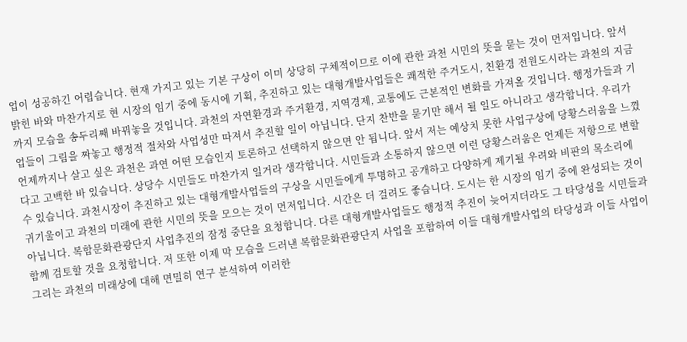업이 성공하긴 어렵습니다. 현재 가지고 있는 기본 구상이 이미 상당히 구체적이므로 이에 관한 과천 시민의 뜻을 묻는 것이 먼저입니다. 앞서 밝힌 바와 마찬가지로 현 시장의 임기 중에 동시에 기획, 추진하고 있는 대형개발사업들은 쾌적한 주거도시, 친환경 전원도시라는 과천의 지금까지 모습을 송두리째 바꿔놓을 것입니다. 과천의 자연환경과 주거환경, 지역경제, 교통에도 근본적인 변화를 가져올 것입니다. 행정가들과 기업들이 그림을 짜놓고 행정적 절차와 사업성만 따져서 추진할 일이 아닙니다. 단지 찬반을 묻기만 해서 될 일도 아니라고 생각합니다. 우리가 언제까지나 살고 싶은 과천은 과연 어떤 모습인지 토론하고 선택하지 않으면 안 됩니다. 앞서 저는 예상치 못한 사업구상에 당황스러움을 느꼈다고 고백한 바 있습니다. 상당수 시민들도 마찬가지 일거라 생각합니다. 시민들과 소통하지 않으면 이런 당황스러움은 언제든 저항으로 변할 수 있습니다. 과천시장이 추진하고 있는 대형개발사업들의 구상을 시민들에게 투명하고 공개하고 다양하게 제기될 우려와 비판의 목소리에 귀기울이고 과천의 미래에 관한 시민의 뜻을 모으는 것이 먼저입니다. 시간은 더 걸려도 좋습니다. 도시는 한 시장의 임기 중에 완성되는 것이 아닙니다. 복합문화관광단지 사업추진의 잠정 중단을 요청합니다. 다른 대형개발사업들도 행정적 추진이 늦어지더라도 그 타당성을 시민들과 함께 검토할 것을 요청합니다. 저 또한 이제 막 모습을 드러낸 복합문화관광단지 사업을 포함하여 이들 대형개발사업의 타당성과 이들 사업이 그리는 과천의 미래상에 대해 면밀히 연구 분석하여 이러한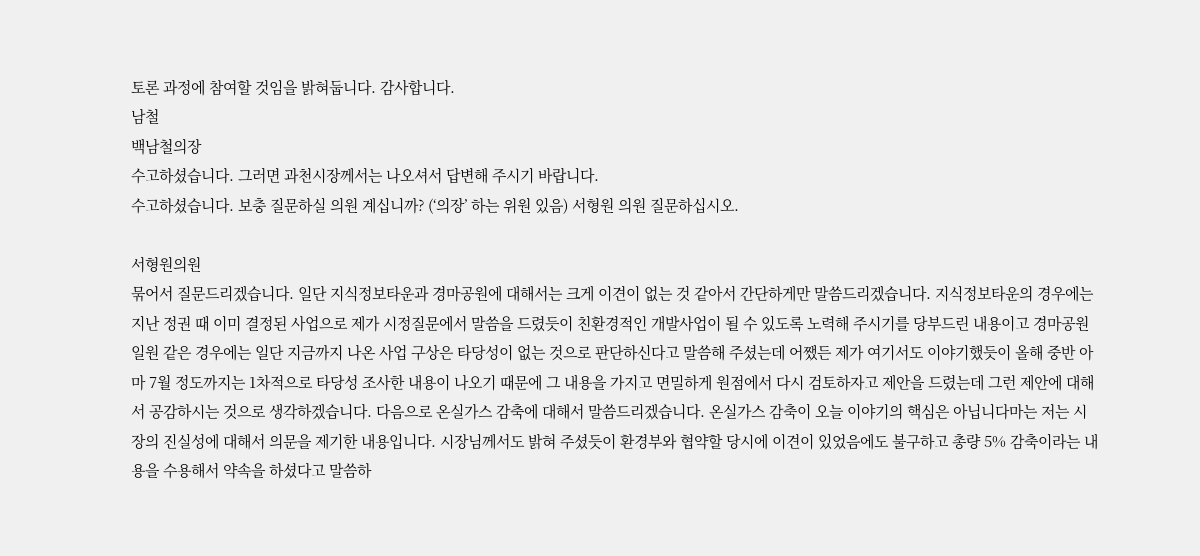토론 과정에 참여할 것임을 밝혀둡니다. 감사합니다.
남철
백남철의장
수고하셨습니다. 그러면 과천시장께서는 나오셔서 답변해 주시기 바랍니다.
수고하셨습니다. 보충 질문하실 의원 계십니까? (‘의장’ 하는 위원 있음) 서형원 의원 질문하십시오.

서형원의원
묶어서 질문드리겠습니다. 일단 지식정보타운과 경마공원에 대해서는 크게 이견이 없는 것 같아서 간단하게만 말씀드리겠습니다. 지식정보타운의 경우에는 지난 정권 때 이미 결정된 사업으로 제가 시정질문에서 말씀을 드렸듯이 친환경적인 개발사업이 될 수 있도록 노력해 주시기를 당부드린 내용이고 경마공원 일원 같은 경우에는 일단 지금까지 나온 사업 구상은 타당성이 없는 것으로 판단하신다고 말씀해 주셨는데 어쨌든 제가 여기서도 이야기했듯이 올해 중반 아마 7월 정도까지는 1차적으로 타당성 조사한 내용이 나오기 때문에 그 내용을 가지고 면밀하게 원점에서 다시 검토하자고 제안을 드렸는데 그런 제안에 대해서 공감하시는 것으로 생각하겠습니다. 다음으로 온실가스 감축에 대해서 말씀드리겠습니다. 온실가스 감축이 오늘 이야기의 핵심은 아닙니다마는 저는 시장의 진실성에 대해서 의문을 제기한 내용입니다. 시장님께서도 밝혀 주셨듯이 환경부와 협약할 당시에 이견이 있었음에도 불구하고 총량 5% 감축이라는 내용을 수용해서 약속을 하셨다고 말씀하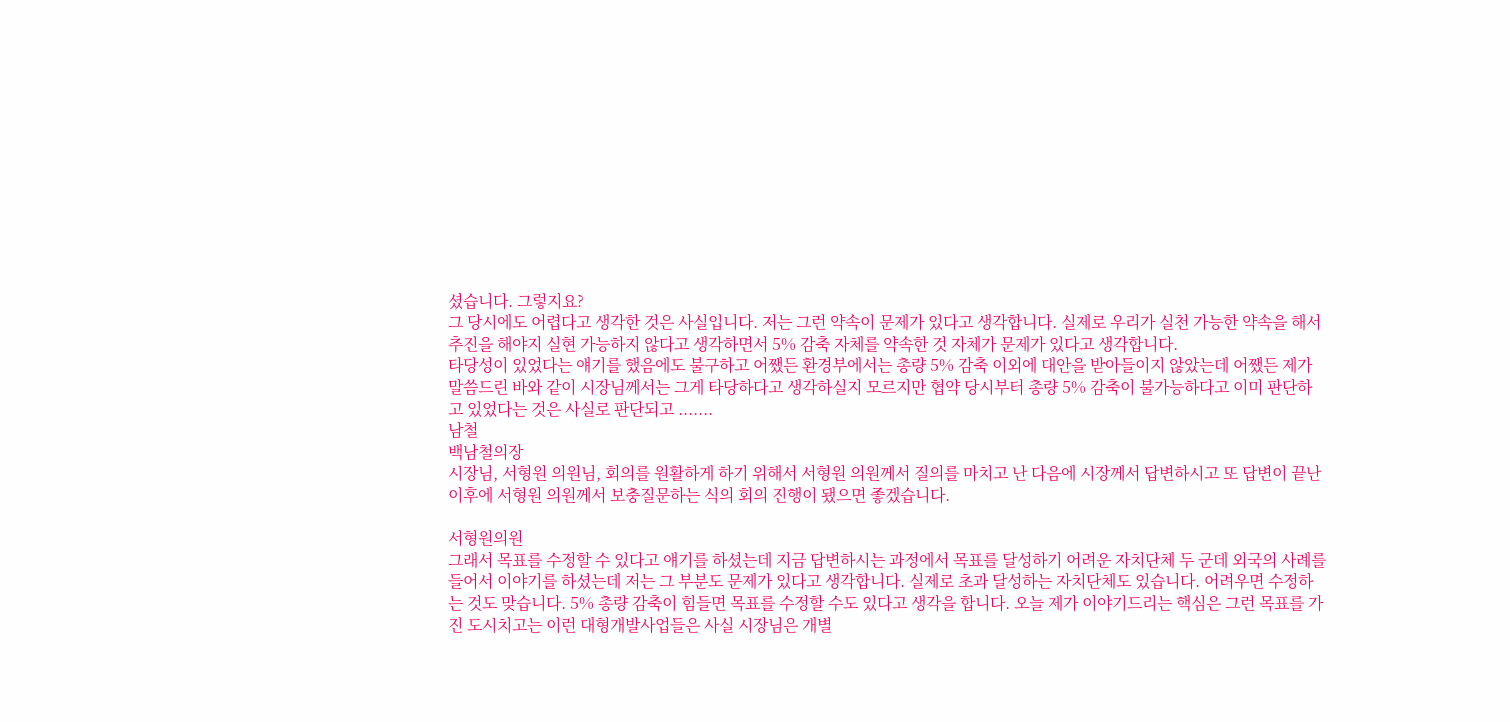셨습니다. 그렇지요?
그 당시에도 어렵다고 생각한 것은 사실입니다. 저는 그런 약속이 문제가 있다고 생각합니다. 실제로 우리가 실천 가능한 약속을 해서 추진을 해야지 실현 가능하지 않다고 생각하면서 5% 감축 자체를 약속한 것 자체가 문제가 있다고 생각합니다.
타당성이 있었다는 얘기를 했음에도 불구하고 어쨌든 환경부에서는 총량 5% 감축 이외에 대안을 받아들이지 않았는데 어쨌든 제가 말씀드린 바와 같이 시장님께서는 그게 타당하다고 생각하실지 모르지만 협약 당시부터 총량 5% 감축이 불가능하다고 이미 판단하고 있었다는 것은 사실로 판단되고 .......
남철
백남철의장
시장님, 서형원 의원님, 회의를 원활하게 하기 위해서 서형원 의원께서 질의를 마치고 난 다음에 시장께서 답변하시고 또 답변이 끝난 이후에 서형원 의원께서 보충질문하는 식의 회의 진행이 됐으면 좋겠습니다.

서형원의원
그래서 목표를 수정할 수 있다고 얘기를 하셨는데 지금 답변하시는 과정에서 목표를 달성하기 어려운 자치단체 두 군데 외국의 사례를 들어서 이야기를 하셨는데 저는 그 부분도 문제가 있다고 생각합니다. 실제로 초과 달성하는 자치단체도 있습니다. 어려우면 수정하는 것도 맞습니다. 5% 총량 감축이 힘들면 목표를 수정할 수도 있다고 생각을 합니다. 오늘 제가 이야기드리는 핵심은 그런 목표를 가진 도시치고는 이런 대형개발사업들은 사실 시장님은 개별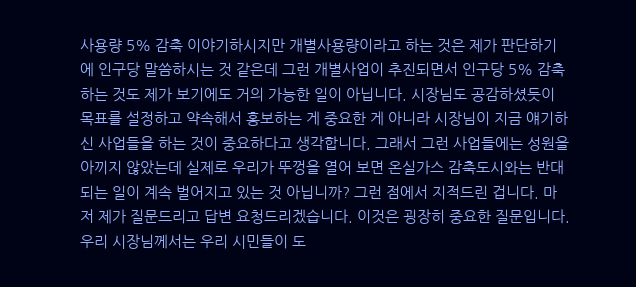사용량 5% 감축 이야기하시지만 개별사용량이라고 하는 것은 제가 판단하기에 인구당 말씀하시는 것 같은데 그런 개별사업이 추진되면서 인구당 5% 감축하는 것도 제가 보기에도 거의 가능한 일이 아닙니다. 시장님도 공감하셨듯이 목표를 설정하고 약속해서 홍보하는 게 중요한 게 아니라 시장님이 지금 얘기하신 사업들을 하는 것이 중요하다고 생각합니다. 그래서 그런 사업들에는 성원을 아끼지 않았는데 실제로 우리가 뚜껑을 열어 보면 온실가스 감축도시와는 반대되는 일이 계속 벌어지고 있는 것 아닙니까? 그런 점에서 지적드린 겁니다. 마저 제가 질문드리고 답변 요청드리겠습니다. 이것은 굉장히 중요한 질문입니다. 우리 시장님께서는 우리 시민들이 도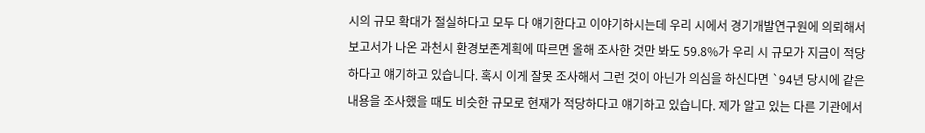시의 규모 확대가 절실하다고 모두 다 얘기한다고 이야기하시는데 우리 시에서 경기개발연구원에 의뢰해서 보고서가 나온 과천시 환경보존계획에 따르면 올해 조사한 것만 봐도 59.8%가 우리 시 규모가 지금이 적당하다고 얘기하고 있습니다. 혹시 이게 잘못 조사해서 그런 것이 아닌가 의심을 하신다면 `94년 당시에 같은 내용을 조사했을 때도 비슷한 규모로 현재가 적당하다고 얘기하고 있습니다. 제가 알고 있는 다른 기관에서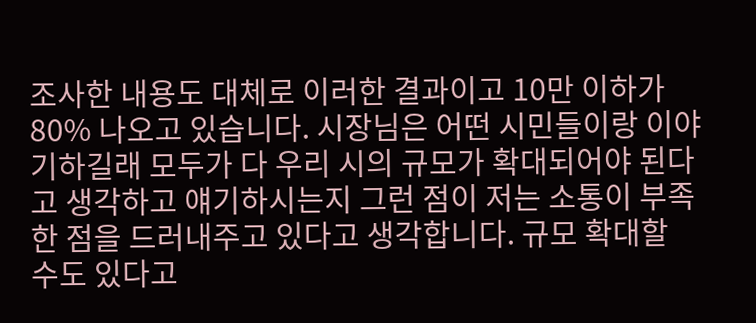조사한 내용도 대체로 이러한 결과이고 10만 이하가 80% 나오고 있습니다. 시장님은 어떤 시민들이랑 이야기하길래 모두가 다 우리 시의 규모가 확대되어야 된다고 생각하고 얘기하시는지 그런 점이 저는 소통이 부족한 점을 드러내주고 있다고 생각합니다. 규모 확대할 수도 있다고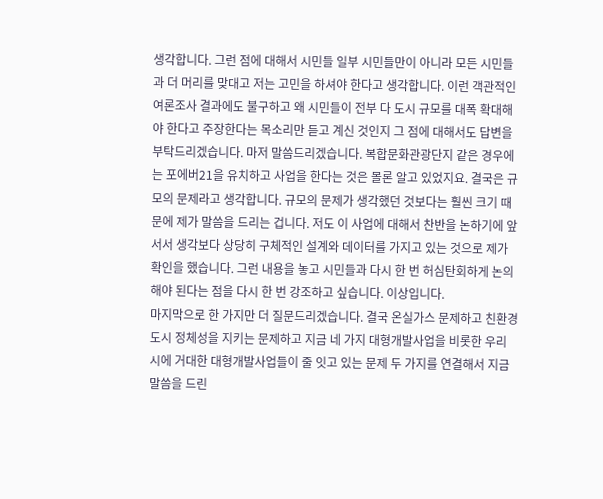생각합니다. 그런 점에 대해서 시민들 일부 시민들만이 아니라 모든 시민들과 더 머리를 맞대고 저는 고민을 하셔야 한다고 생각합니다. 이런 객관적인 여론조사 결과에도 불구하고 왜 시민들이 전부 다 도시 규모를 대폭 확대해야 한다고 주장한다는 목소리만 듣고 계신 것인지 그 점에 대해서도 답변을 부탁드리겠습니다. 마저 말씀드리겠습니다. 복합문화관광단지 같은 경우에는 포에버21을 유치하고 사업을 한다는 것은 몰론 알고 있었지요. 결국은 규모의 문제라고 생각합니다. 규모의 문제가 생각했던 것보다는 훨씬 크기 때문에 제가 말씀을 드리는 겁니다. 저도 이 사업에 대해서 찬반을 논하기에 앞서서 생각보다 상당히 구체적인 설계와 데이터를 가지고 있는 것으로 제가 확인을 했습니다. 그런 내용을 놓고 시민들과 다시 한 번 허심탄회하게 논의해야 된다는 점을 다시 한 번 강조하고 싶습니다. 이상입니다.
마지막으로 한 가지만 더 질문드리겠습니다. 결국 온실가스 문제하고 친환경도시 정체성을 지키는 문제하고 지금 네 가지 대형개발사업을 비롯한 우리 시에 거대한 대형개발사업들이 줄 잇고 있는 문제 두 가지를 연결해서 지금 말씀을 드린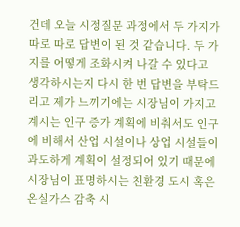건데 오늘 시정질문 과정에서 두 가지가 따로 따로 답변이 된 것 같습니다. 두 가지를 어떻게 조화시켜 나갈 수 있다고 생각하시는지 다시 한 번 답변을 부탁드리고 제가 느끼기에는 시장님이 가지고 계시는 인구 증가 계획에 비춰서도 인구에 비해서 산업 시설이나 상업 시설들이 과도하게 계획이 설정되어 있기 때문에 시장님이 표명하시는 친환경 도시 혹은 온실가스 감축 시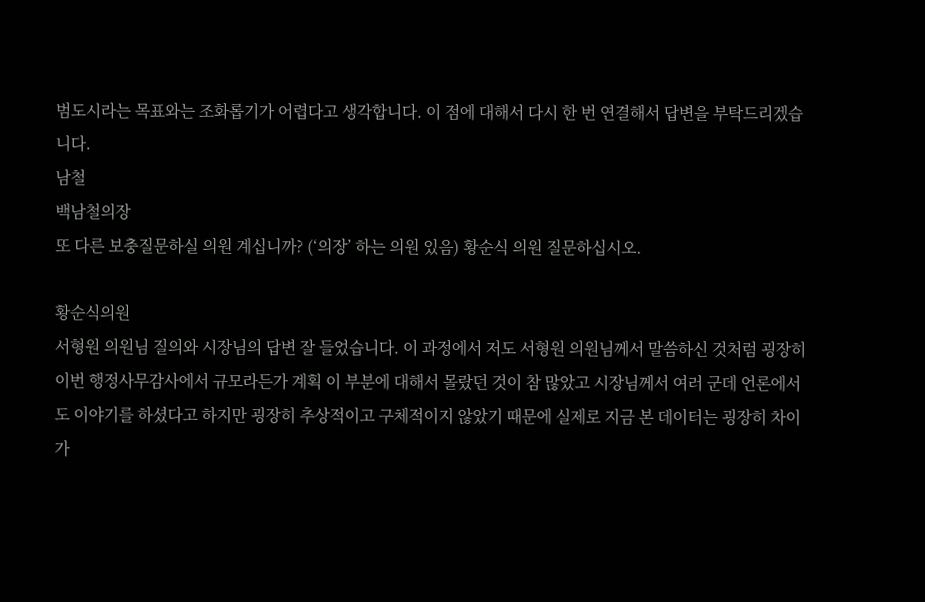범도시라는 목표와는 조화롭기가 어렵다고 생각합니다. 이 점에 대해서 다시 한 번 연결해서 답변을 부탁드리겠습니다.
남철
백남철의장
또 다른 보충질문하실 의원 계십니까? (‘의장’ 하는 의원 있음) 황순식 의원 질문하십시오.

황순식의원
서형원 의원님 질의와 시장님의 답변 잘 들었습니다. 이 과정에서 저도 서형원 의원님께서 말씀하신 것처럼 굉장히 이번 행정사무감사에서 규모라든가 계획 이 부분에 대해서 몰랐던 것이 참 많았고 시장님께서 여러 군데 언론에서도 이야기를 하셨다고 하지만 굉장히 추상적이고 구체적이지 않았기 때문에 실제로 지금 본 데이터는 굉장히 차이가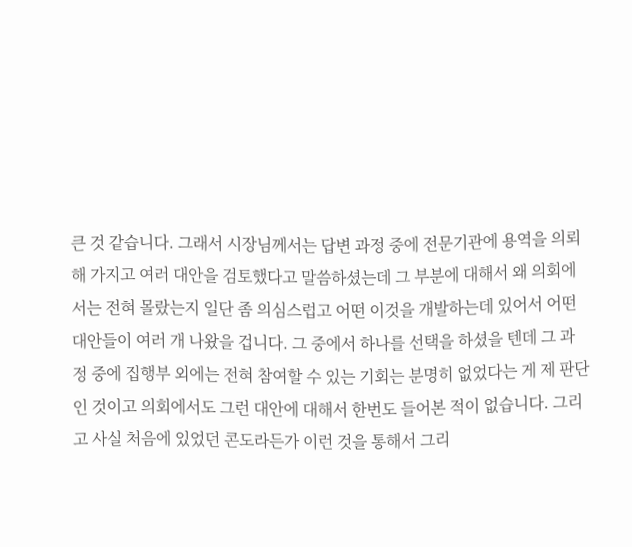큰 것 같습니다. 그래서 시장님께서는 답변 과정 중에 전문기관에 용역을 의뢰해 가지고 여러 대안을 검토했다고 말씀하셨는데 그 부분에 대해서 왜 의회에서는 전혀 몰랐는지 일단 좀 의심스럽고 어떤 이것을 개발하는데 있어서 어떤 대안들이 여러 개 나왔을 겁니다. 그 중에서 하나를 선택을 하셨을 텐데 그 과정 중에 집행부 외에는 전혀 참여할 수 있는 기회는 분명히 없었다는 게 제 판단인 것이고 의회에서도 그런 대안에 대해서 한번도 들어본 적이 없습니다. 그리고 사실 처음에 있었던 콘도라든가 이런 것을 통해서 그리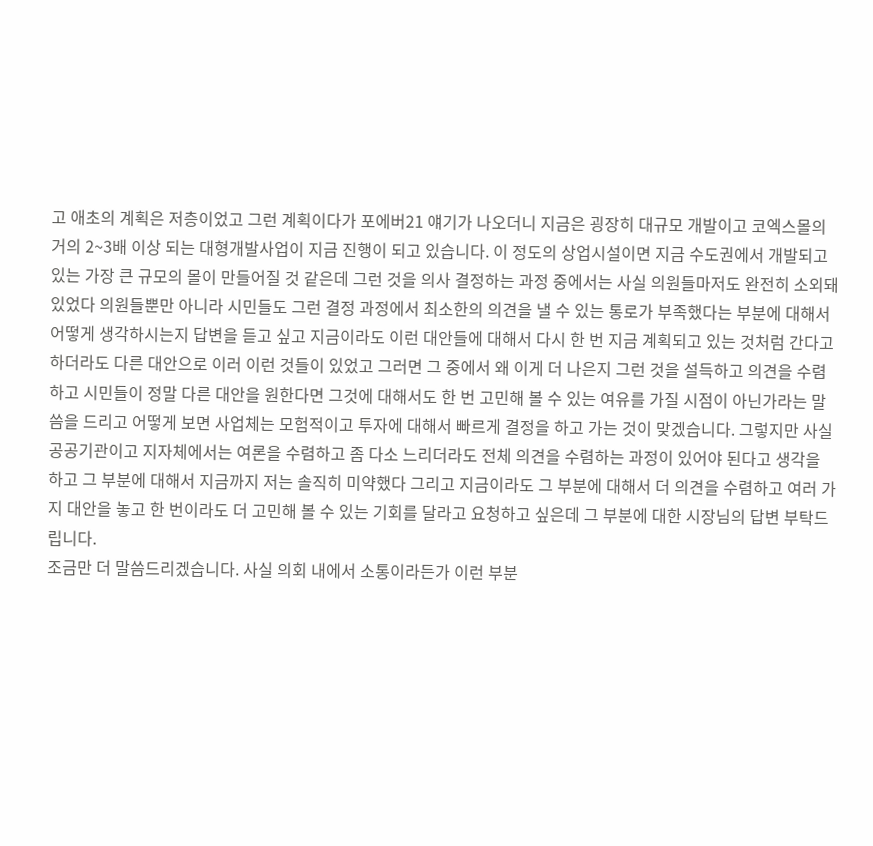고 애초의 계획은 저층이었고 그런 계획이다가 포에버21 얘기가 나오더니 지금은 굉장히 대규모 개발이고 코엑스몰의 거의 2~3배 이상 되는 대형개발사업이 지금 진행이 되고 있습니다. 이 정도의 상업시설이면 지금 수도권에서 개발되고 있는 가장 큰 규모의 몰이 만들어질 것 같은데 그런 것을 의사 결정하는 과정 중에서는 사실 의원들마저도 완전히 소외돼 있었다 의원들뿐만 아니라 시민들도 그런 결정 과정에서 최소한의 의견을 낼 수 있는 통로가 부족했다는 부분에 대해서 어떻게 생각하시는지 답변을 듣고 싶고 지금이라도 이런 대안들에 대해서 다시 한 번 지금 계획되고 있는 것처럼 간다고 하더라도 다른 대안으로 이러 이런 것들이 있었고 그러면 그 중에서 왜 이게 더 나은지 그런 것을 설득하고 의견을 수렴하고 시민들이 정말 다른 대안을 원한다면 그것에 대해서도 한 번 고민해 볼 수 있는 여유를 가질 시점이 아닌가라는 말씀을 드리고 어떻게 보면 사업체는 모험적이고 투자에 대해서 빠르게 결정을 하고 가는 것이 맞겠습니다. 그렇지만 사실 공공기관이고 지자체에서는 여론을 수렴하고 좀 다소 느리더라도 전체 의견을 수렴하는 과정이 있어야 된다고 생각을 하고 그 부분에 대해서 지금까지 저는 솔직히 미약했다 그리고 지금이라도 그 부분에 대해서 더 의견을 수렴하고 여러 가지 대안을 놓고 한 번이라도 더 고민해 볼 수 있는 기회를 달라고 요청하고 싶은데 그 부분에 대한 시장님의 답변 부탁드립니다.
조금만 더 말씀드리겠습니다. 사실 의회 내에서 소통이라든가 이런 부분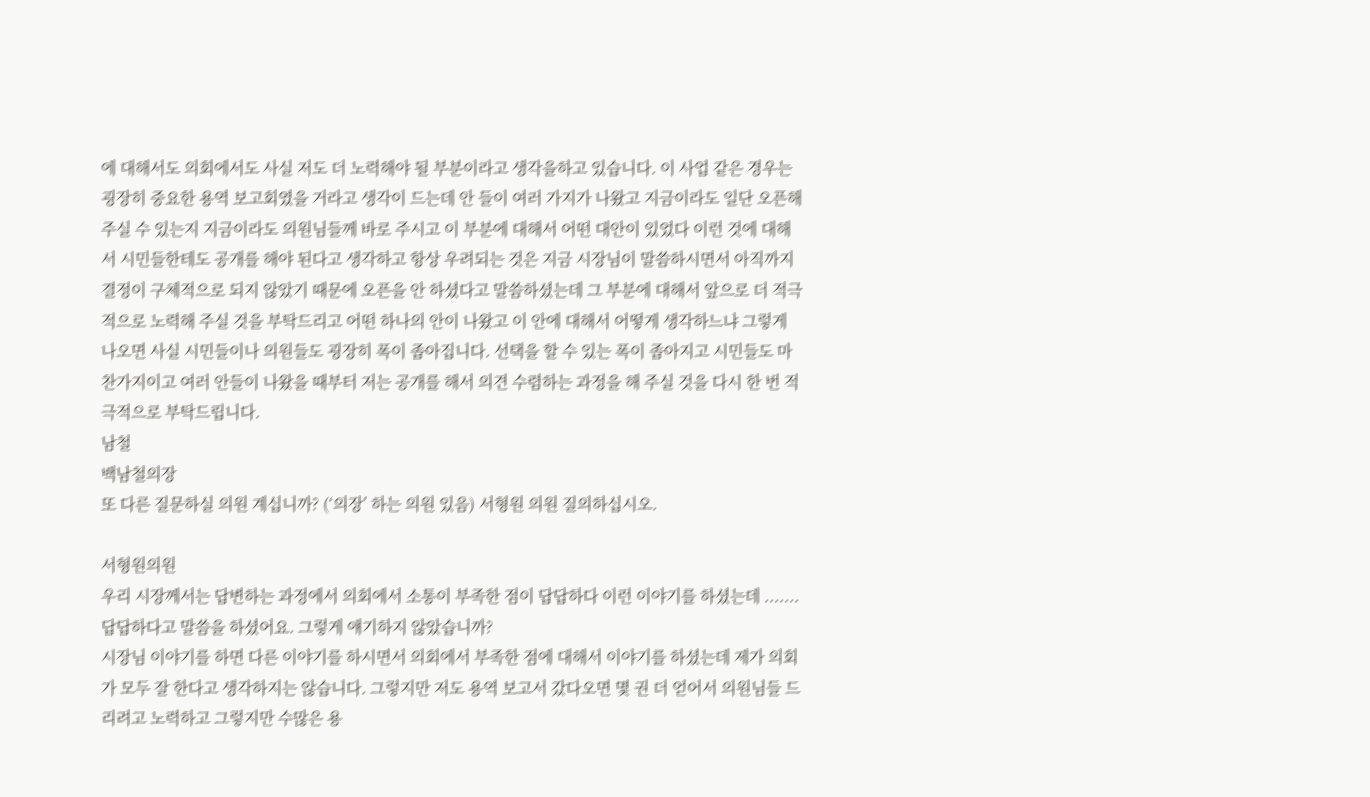에 대해서도 의회에서도 사실 저도 더 노력해야 될 부분이라고 생각을하고 있습니다. 이 사업 같은 경우는 굉장히 중요한 용역 보고회였을 거라고 생각이 드는데 안 들이 여러 가지가 나왔고 지금이라도 일단 오픈해 주실 수 있는지 지금이라도 의원님들께 바로 주시고 이 부분에 대해서 어떤 대안이 있었다 이런 것에 대해서 시민들한테도 공개를 해야 된다고 생각하고 항상 우려되는 것은 지금 시장님이 말씀하시면서 아직까지 결정이 구체적으로 되지 않았기 때문에 오픈을 안 하셨다고 말씀하셨는데 그 부분에 대해서 앞으로 더 적극적으로 노력해 주실 것을 부탁드리고 어떤 하나의 안이 나왔고 이 안에 대해서 어떻게 생각하느냐 그렇게 나오면 사실 시민들이나 의원들도 굉장히 폭이 좁아집니다. 선택을 할 수 있는 폭이 좁아지고 시민들도 마찬가지이고 여러 안들이 나왔을 때부터 저는 공개를 해서 의견 수렴하는 과정을 해 주실 것을 다시 한 번 적극적으로 부탁드립니다.
남철
백남철의장
또 다른 질문하실 의원 계십니까? (‘의장’ 하는 의원 있음) 서형원 의원 질의하십시오.

서형원의원
우리 시장께서는 답변하는 과정에서 의회에서 소통이 부족한 점이 답답하다 이런 이야기를 하셨는데 .......
답답하다고 말씀을 하셨어요. 그렇게 얘기하지 않았습니까?
시장님 이야기를 하면 다른 이야기를 하시면서 의회에서 부족한 점에 대해서 이야기를 하셨는데 제가 의회가 모두 잘 한다고 생각하지는 않습니다. 그렇지만 저도 용역 보고서 갔다오면 몇 권 더 얻어서 의원님들 드리려고 노력하고 그렇지만 수많은 용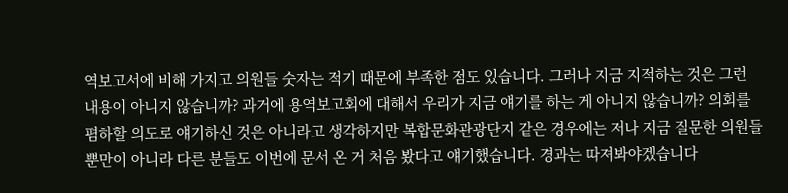역보고서에 비해 가지고 의원들 숫자는 적기 때문에 부족한 점도 있습니다. 그러나 지금 지적하는 것은 그런 내용이 아니지 않습니까? 과거에 용역보고회에 대해서 우리가 지금 얘기를 하는 게 아니지 않습니까? 의회를 폄하할 의도로 얘기하신 것은 아니라고 생각하지만 복합문화관광단지 같은 경우에는 저나 지금 질문한 의원들뿐만이 아니라 다른 분들도 이번에 문서 온 거 처음 봤다고 얘기했습니다. 경과는 따져봐야겠습니다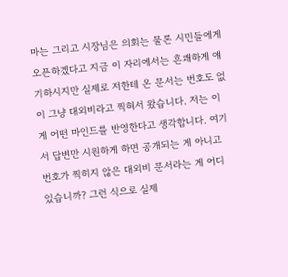마는 그리고 시장님은 의회는 물론 시민들에게 오픈하겠다고 지금 이 자리에서는 흔쾌하게 얘기하시지만 실제로 저한테 온 문서는 번호도 없이 그냥 대외비라고 찍혀서 왔습니다. 저는 이게 어떤 마인드를 반영한다고 생각합니다. 여기서 답변만 시원하게 하면 공개되는 게 아니고 번호가 찍히지 않은 대외비 문서라는 게 어디 있습니까? 그런 식으로 실제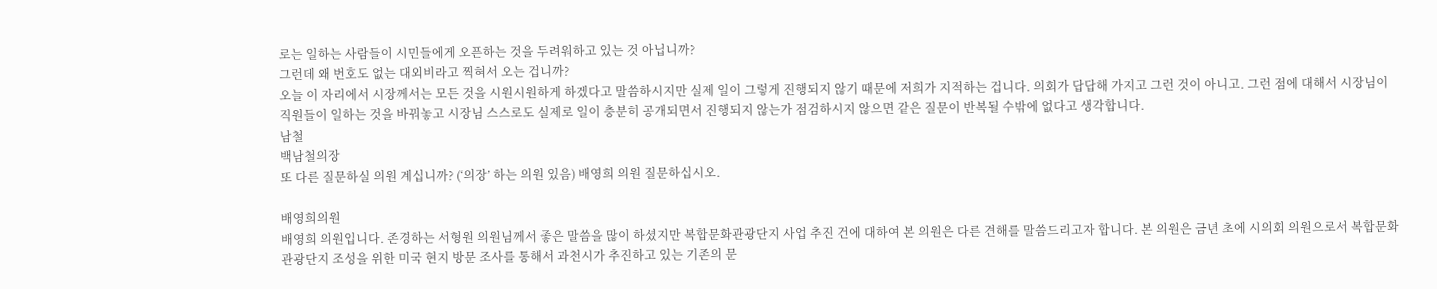로는 일하는 사람들이 시민들에게 오픈하는 것을 두려워하고 있는 것 아닙니까?
그런데 왜 번호도 없는 대외비라고 찍혀서 오는 겁니까?
오늘 이 자리에서 시장께서는 모든 것을 시원시원하게 하겠다고 말씀하시지만 실제 일이 그렇게 진행되지 않기 때문에 저희가 지적하는 겁니다. 의회가 답답해 가지고 그런 것이 아니고. 그런 점에 대해서 시장님이 직원들이 일하는 것을 바꿔놓고 시장님 스스로도 실제로 일이 충분히 공개되면서 진행되지 않는가 점검하시지 않으면 같은 질문이 반복될 수밖에 없다고 생각합니다.
남철
백남철의장
또 다른 질문하실 의원 계십니까? (‘의장’ 하는 의원 있음) 배영희 의원 질문하십시오.

배영희의원
배영희 의원입니다. 존경하는 서형원 의원님께서 좋은 말씀을 많이 하셨지만 복합문화관광단지 사업 추진 건에 대하여 본 의원은 다른 견해를 말씀드리고자 합니다. 본 의원은 금년 초에 시의회 의원으로서 복합문화관광단지 조성을 위한 미국 현지 방문 조사를 통해서 과천시가 추진하고 있는 기존의 문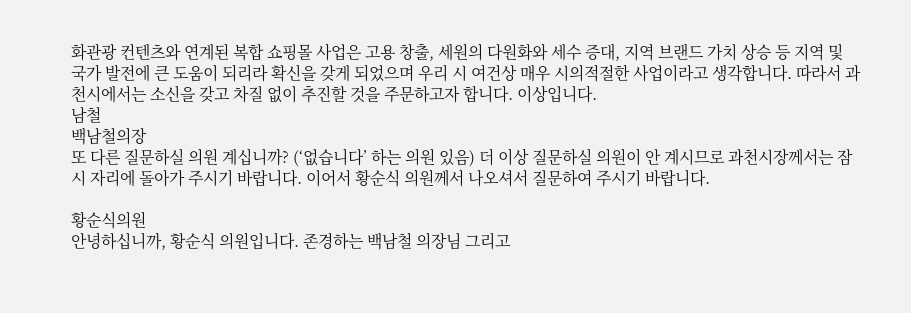화관광 컨텐츠와 연계된 복합 쇼핑몰 사업은 고용 창출, 세원의 다원화와 세수 증대, 지역 브랜드 가치 상승 등 지역 및 국가 발전에 큰 도움이 되리라 확신을 갖게 되었으며 우리 시 여건상 매우 시의적절한 사업이라고 생각합니다. 따라서 과천시에서는 소신을 갖고 차질 없이 추진할 것을 주문하고자 합니다. 이상입니다.
남철
백남철의장
또 다른 질문하실 의원 계십니까? (‘없습니다’ 하는 의원 있음) 더 이상 질문하실 의원이 안 계시므로 과천시장께서는 잠시 자리에 돌아가 주시기 바랍니다. 이어서 황순식 의원께서 나오셔서 질문하여 주시기 바랍니다.

황순식의원
안녕하십니까, 황순식 의원입니다. 존경하는 백남철 의장님 그리고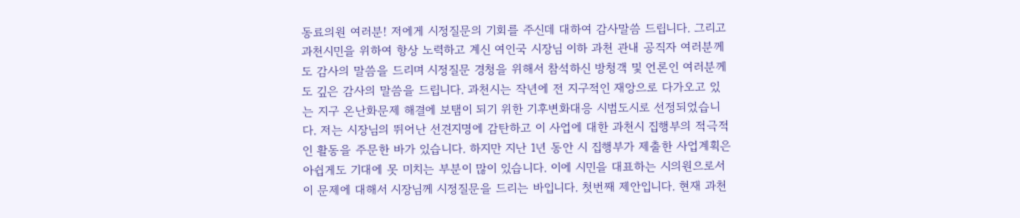동료의원 여러분! 저에게 시정질문의 기회를 주신데 대하여 감사말씀 드립니다. 그리고 과천시민을 위하여 항상 노력하고 계신 여인국 시장님 이하 과천 관내 공직자 여러분께도 감사의 말씀을 드리며 시정질문 경청을 위해서 참석하신 방청객 및 언론인 여러분께도 깊은 감사의 말씀을 드립니다. 과천시는 작년에 전 지구적인 재앙으로 다가오고 있는 지구 온난화문제 해결에 보탬이 되기 위한 기후변화대응 시범도시로 선정되었습니다. 저는 시장님의 뛰어난 선견지명에 감탄하고 이 사업에 대한 과천시 집행부의 적극적인 활동을 주문한 바가 있습니다. 하지만 지난 1년 동안 시 집행부가 제출한 사업계획은 아쉽게도 기대에 못 미치는 부분이 많이 있습니다. 이에 시민을 대표하는 시의원으로서 이 문제에 대해서 시장님께 시정질문을 드리는 바입니다. 첫번째 제안입니다. 현재 과천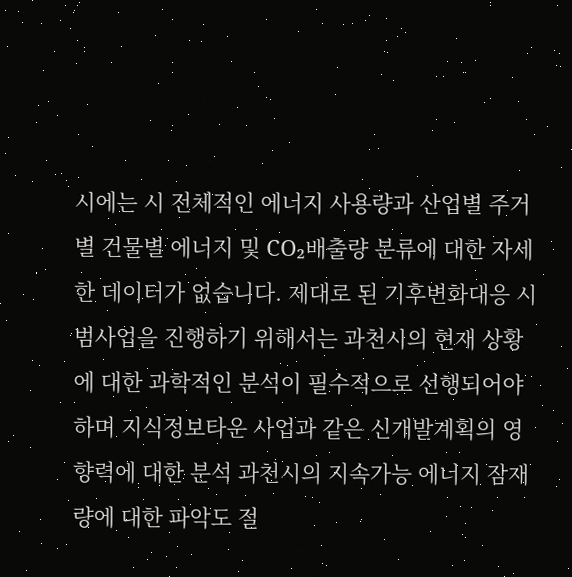시에는 시 전체적인 에너지 사용량과 산업별 주거별 건물별 에너지 및 CO₂배출량 분류에 대한 자세한 데이터가 없습니다. 제대로 된 기후변화대응 시범사업을 진행하기 위해서는 과천시의 현재 상황에 대한 과학적인 분석이 필수적으로 선행되어야 하며 지식정보타운 사업과 같은 신개발계획의 영향력에 대한 분석 과천시의 지속가능 에너지 잠재량에 대한 파악도 절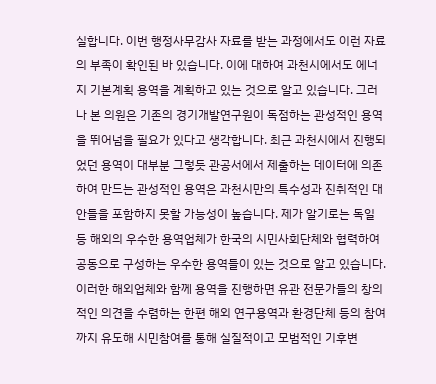실합니다. 이번 행정사무감사 자료를 받는 과정에서도 이런 자료의 부족이 확인된 바 있습니다. 이에 대하여 과천시에서도 에너지 기본계획 용역을 계획하고 있는 것으로 알고 있습니다. 그러나 본 의원은 기존의 경기개발연구원이 독점하는 관성적인 용역을 뛰어넘을 필요가 있다고 생각합니다. 최근 과천시에서 진행되었던 용역이 대부분 그렇듯 관공서에서 제출하는 데이터에 의존하여 만드는 관성적인 용역은 과천시만의 특수성과 진취적인 대안들을 포함하지 못할 가능성이 높습니다. 제가 알기로는 독일 등 해외의 우수한 용역업체가 한국의 시민사회단체와 협력하여 공동으로 구성하는 우수한 용역들이 있는 것으로 알고 있습니다. 이러한 해외업체와 함께 용역을 진행하면 유관 전문가들의 창의적인 의견을 수렴하는 한편 해외 연구용역과 환경단체 등의 참여까지 유도해 시민참여를 통해 실질적이고 모범적인 기후변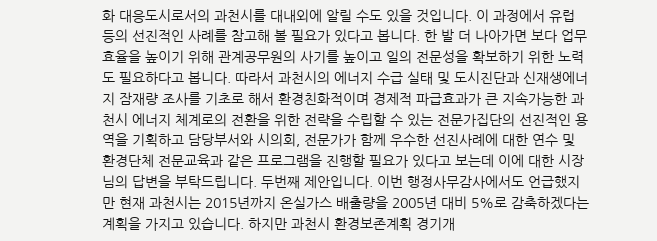화 대응도시로서의 과천시를 대내외에 알릴 수도 있을 것입니다. 이 과정에서 유럽 등의 선진적인 사례를 참고해 볼 필요가 있다고 봅니다. 한 발 더 나아가면 보다 업무효율을 높이기 위해 관계공무원의 사기를 높이고 일의 전문성을 확보하기 위한 노력도 필요하다고 봅니다. 따라서 과천시의 에너지 수급 실태 및 도시진단과 신재생에너지 잠재량 조사를 기초로 해서 환경친화적이며 경제적 파급효과가 큰 지속가능한 과천시 에너지 체계로의 전환을 위한 전략을 수립할 수 있는 전문가집단의 선진적인 용역을 기획하고 담당부서와 시의회, 전문가가 함께 우수한 선진사례에 대한 연수 및 환경단체 전문교육과 같은 프로그램을 진행할 필요가 있다고 보는데 이에 대한 시장님의 답변을 부탁드립니다. 두번째 제안입니다. 이번 행정사무감사에서도 언급했지만 현재 과천시는 2015년까지 온실가스 배출량을 2005년 대비 5%로 감축하겠다는 계획을 가지고 있습니다. 하지만 과천시 환경보존계획 경기개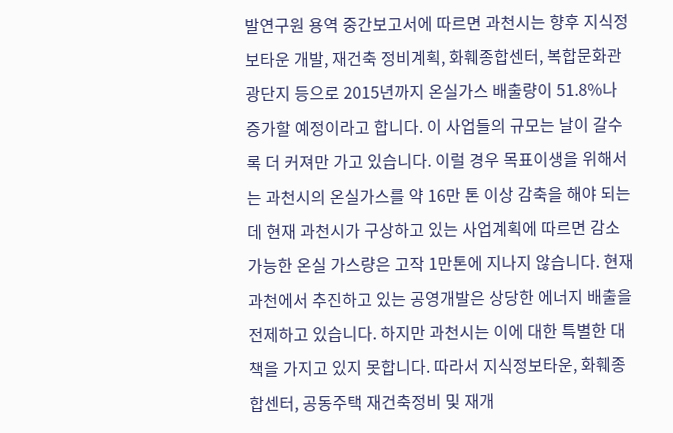발연구원 용역 중간보고서에 따르면 과천시는 향후 지식정보타운 개발, 재건축 정비계획, 화훼종합센터, 복합문화관광단지 등으로 2015년까지 온실가스 배출량이 51.8%나 증가할 예정이라고 합니다. 이 사업들의 규모는 날이 갈수록 더 커져만 가고 있습니다. 이럴 경우 목표이생을 위해서는 과천시의 온실가스를 약 16만 톤 이상 감축을 해야 되는데 현재 과천시가 구상하고 있는 사업계획에 따르면 감소 가능한 온실 가스량은 고작 1만톤에 지나지 않습니다. 현재 과천에서 추진하고 있는 공영개발은 상당한 에너지 배출을 전제하고 있습니다. 하지만 과천시는 이에 대한 특별한 대책을 가지고 있지 못합니다. 따라서 지식정보타운, 화훼종합센터, 공동주택 재건축정비 및 재개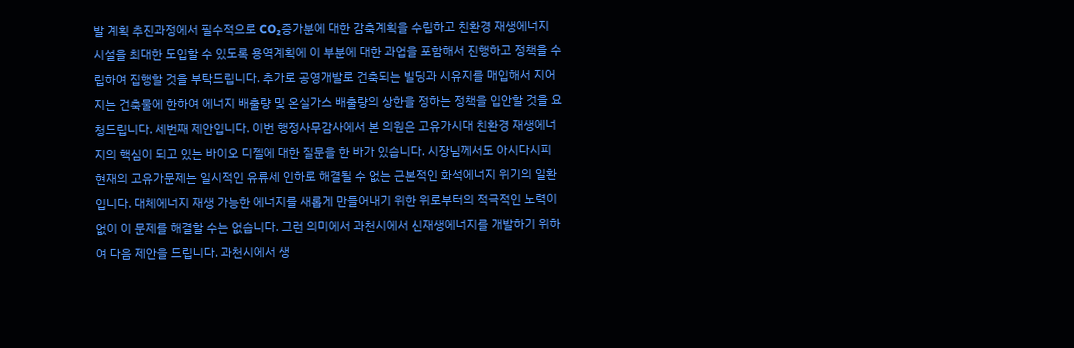발 계획 추진과정에서 필수적으로 CO₂증가분에 대한 감축계획을 수립하고 친환경 재생에너지 시설을 최대한 도입할 수 있도록 용역계획에 이 부분에 대한 과업을 포함해서 진행하고 정책을 수립하여 집행할 것을 부탁드립니다. 추가로 공영개발로 건축되는 빌딩과 시유지를 매입해서 지어지는 건축물에 한하여 에너지 배출량 및 온실가스 배출량의 상한을 정하는 정책을 입안할 것을 요청드립니다. 세번째 제안입니다. 이번 행정사무감사에서 본 의원은 고유가시대 친환경 재생에너지의 핵심이 되고 있는 바이오 디젤에 대한 질문을 한 바가 있습니다. 시장님께서도 아시다시피 현재의 고유가문제는 일시적인 유류세 인하로 해결될 수 없는 근본적인 화석에너지 위기의 일환입니다. 대체에너지 재생 가능한 에너지를 새롭게 만들어내기 위한 위로부터의 적극적인 노력이 없이 이 문제를 해결할 수는 없습니다. 그런 의미에서 과천시에서 신재생에너지를 개발하기 위하여 다음 제안을 드립니다. 과천시에서 생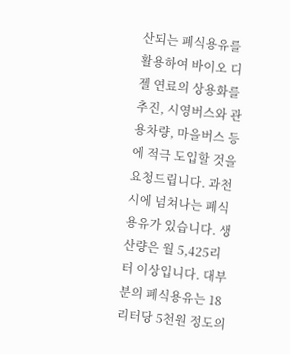산되는 폐식용유를 활용하여 바이오 디젤 연료의 상용화를 추진, 시영버스와 관용차량, 마을버스 등에 적극 도입할 것을 요청드립니다. 과천시에 넘쳐나는 폐식용유가 있습니다. 생산량은 월 5,425리터 이상입니다. 대부분의 폐식용유는 18리터당 5천원 정도의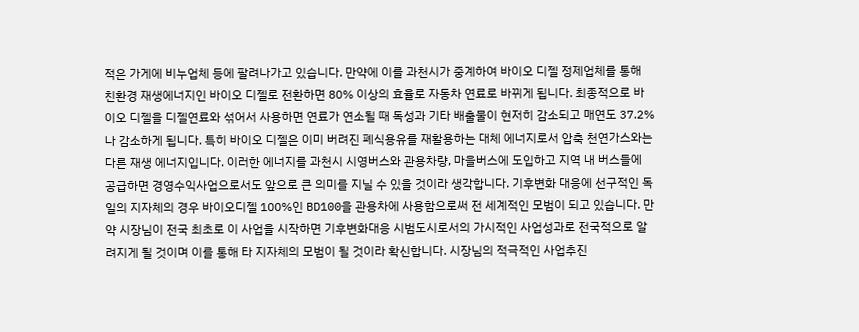적은 가게에 비누업체 등에 팔려나가고 있습니다. 만약에 이를 과천시가 중계하여 바이오 디젤 정제업체를 통해 친환경 재생에너지인 바이오 디젤로 전환하면 80% 이상의 효율로 자동차 연료로 바뀌게 됩니다. 최종적으로 바이오 디젤을 디젤연료와 섞어서 사용하면 연료가 연소될 때 독성과 기타 배출물이 현저히 감소되고 매연도 37.2%나 감소하게 됩니다. 특히 바이오 디젤은 이미 버려진 폐식용유를 재활용하는 대체 에너지로서 압축 천연가스와는 다른 재생 에너지입니다. 이러한 에너지를 과천시 시영버스와 관용차량, 마을버스에 도입하고 지역 내 버스들에 공급하면 경영수익사업으로서도 앞으로 큰 의미를 지닐 수 있을 것이라 생각합니다. 기후변화 대응에 선구적인 독일의 지자체의 경우 바이오디젤 100%인 BD100을 관용차에 사용함으로써 전 세계적인 모범이 되고 있습니다. 만약 시장님이 전국 최초로 이 사업을 시작하면 기후변화대응 시범도시로서의 가시적인 사업성과로 전국적으로 알려지게 될 것이며 이를 통해 타 지자체의 모범이 될 것이라 확신합니다. 시장님의 적극적인 사업추진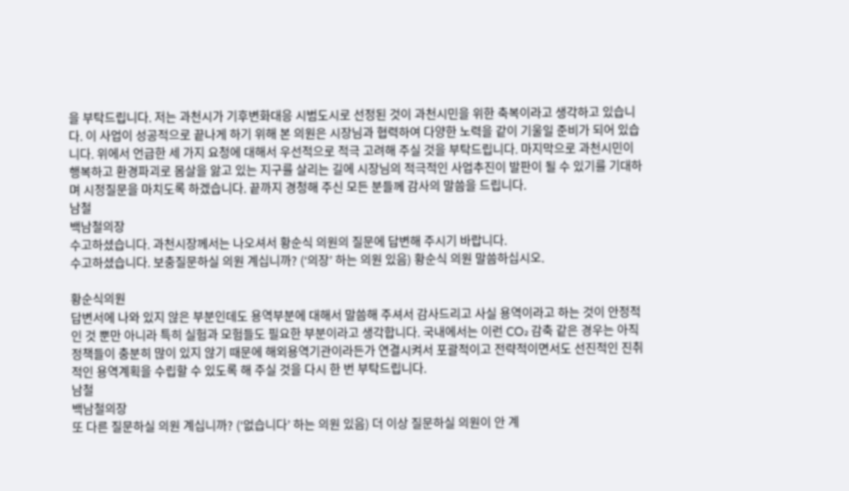을 부탁드립니다. 저는 과천시가 기후변화대응 시범도시로 선정된 것이 과천시민을 위한 축복이라고 생각하고 있습니다. 이 사업이 성공적으로 끝나게 하기 위해 본 의원은 시장님과 협력하여 다양한 노력을 같이 기울일 준비가 되어 있습니다. 위에서 언급한 세 가지 요청에 대해서 우선적으로 적극 고려해 주실 것을 부탁드립니다. 마지막으로 과천시민이 행복하고 환경파괴로 몸살을 앓고 있는 지구를 살리는 길에 시장님의 적극적인 사업추진이 발판이 될 수 있기를 기대하며 시정질문을 마치도록 하겠습니다. 끝까지 경청해 주신 모든 분들께 감사의 말씀을 드립니다.
남철
백남철의장
수고하셨습니다. 과천시장께서는 나오셔서 황순식 의원의 질문에 답변해 주시기 바랍니다.
수고하셨습니다. 보충질문하실 의원 계십니까? (‘의장’ 하는 의원 있음) 황순식 의원 말씀하십시오.

황순식의원
답변서에 나와 있지 않은 부분인데도 용역부분에 대해서 말씀해 주셔서 감사드리고 사실 용역이라고 하는 것이 안정적인 것 뿐만 아니라 특히 실험과 모험들도 필요한 부분이라고 생각합니다. 국내에서는 이런 CO₂ 감축 같은 경우는 아직 정책들이 충분히 많이 있지 않기 때문에 해외용역기관이라든가 연결시켜서 포괄적이고 전략적이면서도 선진적인 진취적인 용역계획을 수립할 수 있도록 해 주실 것을 다시 한 번 부탁드립니다.
남철
백남철의장
또 다른 질문하실 의원 계십니까? (‘없습니다’ 하는 의원 있음) 더 이상 질문하실 의원이 안 계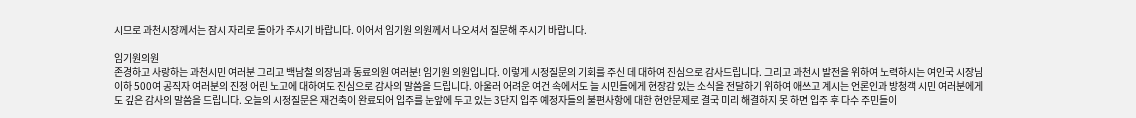시므로 과천시장께서는 잠시 자리로 돌아가 주시기 바랍니다. 이어서 임기원 의원께서 나오셔서 질문해 주시기 바랍니다.

임기원의원
존경하고 사랑하는 과천시민 여러분 그리고 백남철 의장님과 동료의원 여러분! 임기원 의원입니다. 이렇게 시정질문의 기회를 주신 데 대하여 진심으로 감사드립니다. 그리고 과천시 발전을 위하여 노력하시는 여인국 시장님 이하 500여 공직자 여러분의 진정 어린 노고에 대하여도 진심으로 감사의 말씀을 드립니다. 아울러 어려운 여건 속에서도 늘 시민들에게 현장감 있는 소식을 전달하기 위하여 애쓰고 계시는 언론인과 방청객 시민 여러분에게도 깊은 감사의 말씀을 드립니다. 오늘의 시정질문은 재건축이 완료되어 입주를 눈앞에 두고 있는 3단지 입주 예정자들의 불편사항에 대한 현안문제로 결국 미리 해결하지 못 하면 입주 후 다수 주민들이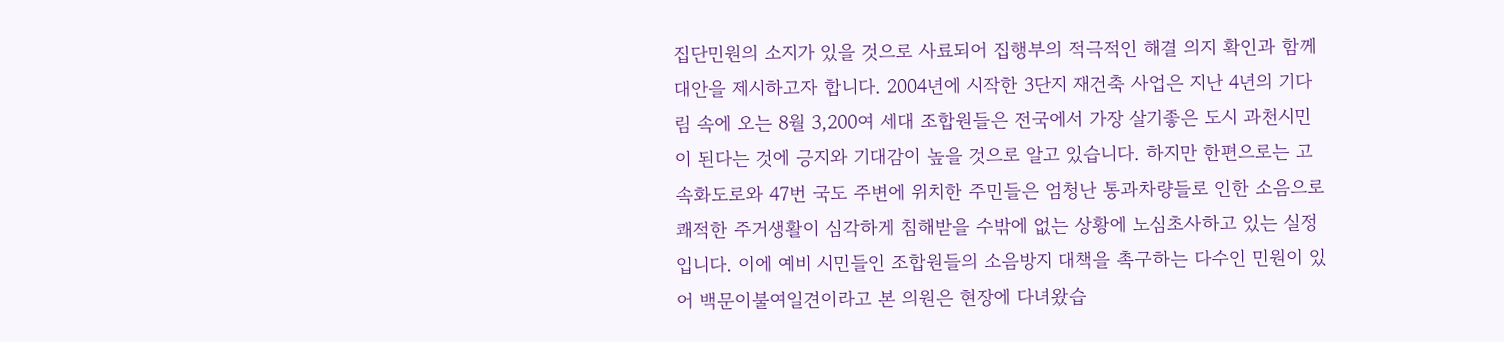집단민원의 소지가 있을 것으로 사료되어 집행부의 적극적인 해결 의지 확인과 함께 대안을 제시하고자 합니다. 2004년에 시작한 3단지 재건축 사업은 지난 4년의 기다림 속에 오는 8월 3,200여 세대 조합원들은 전국에서 가장 살기좋은 도시 과천시민이 된다는 것에 긍지와 기대감이 높을 것으로 알고 있습니다. 하지만 한편으로는 고속화도로와 47번 국도 주변에 위치한 주민들은 엄청난 통과차량들로 인한 소음으로 쾌적한 주거생활이 심각하게 침해받을 수밖에 없는 상황에 노심초사하고 있는 실정입니다. 이에 예비 시민들인 조합원들의 소음방지 대책을 촉구하는 다수인 민원이 있어 백문이불여일견이라고 본 의원은 현장에 다녀왔습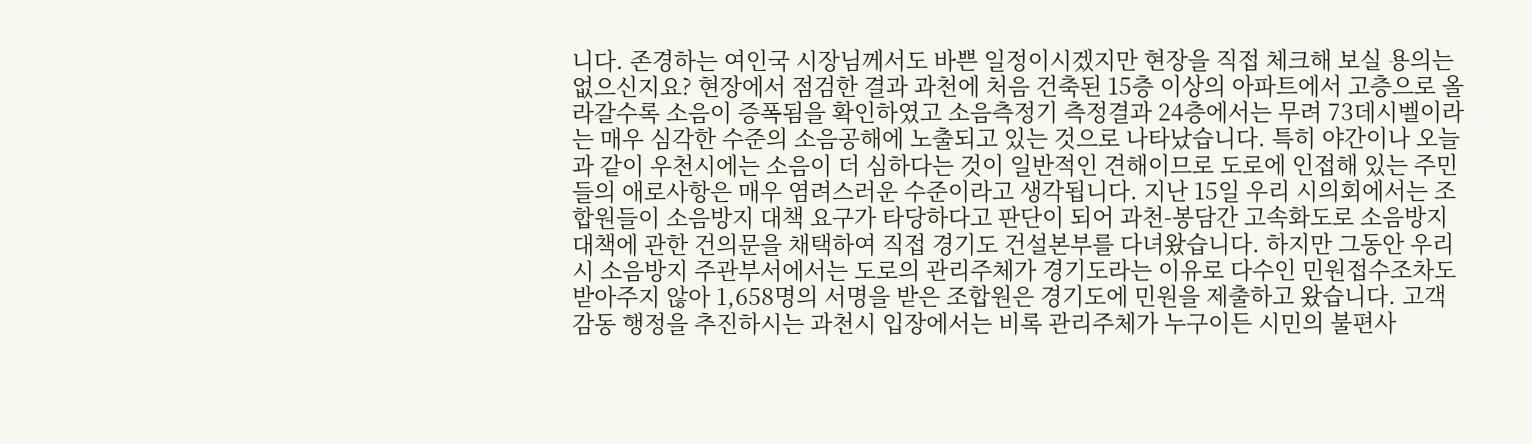니다. 존경하는 여인국 시장님께서도 바쁜 일정이시겠지만 현장을 직접 체크해 보실 용의는 없으신지요? 현장에서 점검한 결과 과천에 처음 건축된 15층 이상의 아파트에서 고층으로 올라갈수록 소음이 증폭됨을 확인하였고 소음측정기 측정결과 24층에서는 무려 73데시벨이라는 매우 심각한 수준의 소음공해에 노출되고 있는 것으로 나타났습니다. 특히 야간이나 오늘과 같이 우천시에는 소음이 더 심하다는 것이 일반적인 견해이므로 도로에 인접해 있는 주민들의 애로사항은 매우 염려스러운 수준이라고 생각됩니다. 지난 15일 우리 시의회에서는 조합원들이 소음방지 대책 요구가 타당하다고 판단이 되어 과천-봉담간 고속화도로 소음방지대책에 관한 건의문을 채택하여 직접 경기도 건설본부를 다녀왔습니다. 하지만 그동안 우리 시 소음방지 주관부서에서는 도로의 관리주체가 경기도라는 이유로 다수인 민원접수조차도 받아주지 않아 1,658명의 서명을 받은 조합원은 경기도에 민원을 제출하고 왔습니다. 고객감동 행정을 추진하시는 과천시 입장에서는 비록 관리주체가 누구이든 시민의 불편사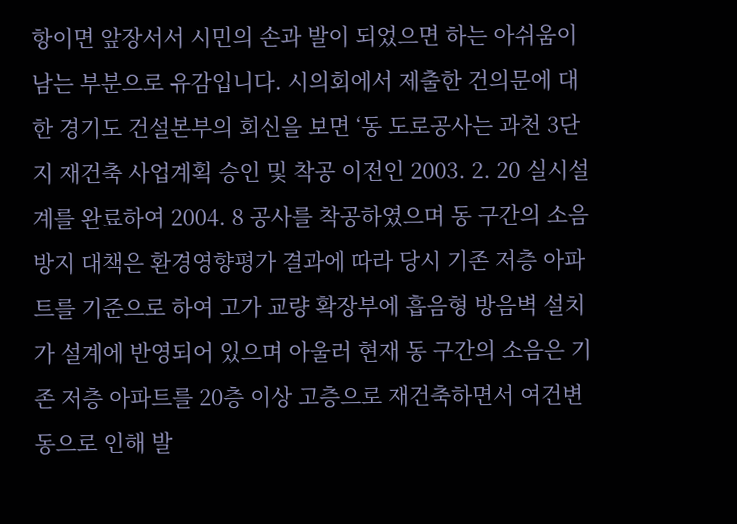항이면 앞장서서 시민의 손과 발이 되었으면 하는 아쉬움이 남는 부분으로 유감입니다. 시의회에서 제출한 건의문에 대한 경기도 건설본부의 회신을 보면 ‘동 도로공사는 과천 3단지 재건축 사업계획 승인 및 착공 이전인 2003. 2. 20 실시설계를 완료하여 2004. 8 공사를 착공하였으며 동 구간의 소음방지 대책은 환경영향평가 결과에 따라 당시 기존 저층 아파트를 기준으로 하여 고가 교량 확장부에 흡음형 방음벽 설치가 설계에 반영되어 있으며 아울러 현재 동 구간의 소음은 기존 저층 아파트를 20층 이상 고층으로 재건축하면서 여건변동으로 인해 발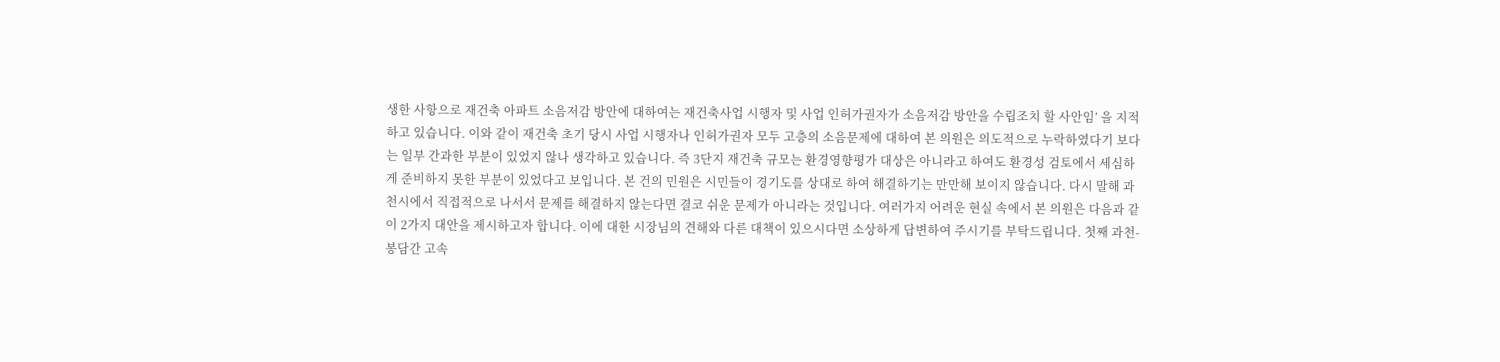생한 사항으로 재건축 아파트 소음저감 방안에 대하여는 재건축사업 시행자 및 사업 인허가권자가 소음저감 방안을 수립조치 할 사안임’ 을 지적하고 있습니다. 이와 같이 재건축 초기 당시 사업 시행자나 인허가권자 모두 고층의 소음문제에 대하여 본 의원은 의도적으로 누락하였다기 보다는 일부 간과한 부분이 있었지 않나 생각하고 있습니다. 즉 3단지 재건축 규모는 환경영향평가 대상은 아니라고 하여도 환경성 검토에서 세심하게 준비하지 못한 부분이 있었다고 보입니다. 본 건의 민원은 시민들이 경기도를 상대로 하여 해결하기는 만만해 보이지 않습니다. 다시 말해 과천시에서 직접적으로 나서서 문제를 해결하지 않는다면 결코 쉬운 문제가 아니라는 것입니다. 여러가지 어려운 현실 속에서 본 의원은 다음과 같이 2가지 대안을 제시하고자 합니다. 이에 대한 시장님의 견해와 다른 대책이 있으시다면 소상하게 답변하여 주시기를 부탁드립니다. 첫째 과천-봉담간 고속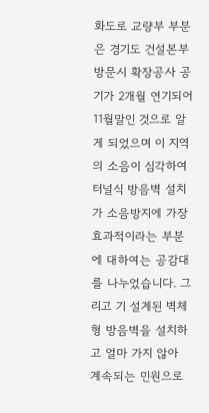화도로 교량부 부분은 경기도 건설본부 방문시 확장공사 공기가 2개월 연기되어 11월말인 것으로 알게 되었으며 이 지역의 소음이 심각하여 터널식 방음벽 설치가 소음방지에 가장 효과적이라는 부분에 대하여는 공감대를 나누었습니다. 그리고 기 설계된 벽체형 방음벽을 설치하고 얼마 가지 않아 계속되는 민원으로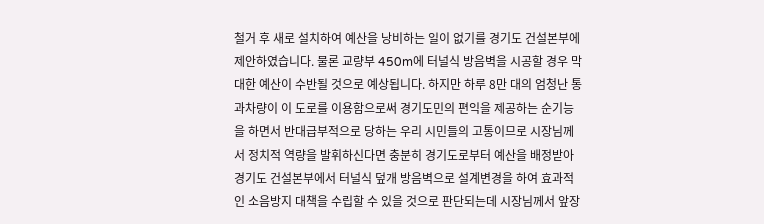철거 후 새로 설치하여 예산을 낭비하는 일이 없기를 경기도 건설본부에 제안하였습니다. 물론 교량부 450m에 터널식 방음벽을 시공할 경우 막대한 예산이 수반될 것으로 예상됩니다. 하지만 하루 8만 대의 엄청난 통과차량이 이 도로를 이용함으로써 경기도민의 편익을 제공하는 순기능을 하면서 반대급부적으로 당하는 우리 시민들의 고통이므로 시장님께서 정치적 역량을 발휘하신다면 충분히 경기도로부터 예산을 배정받아 경기도 건설본부에서 터널식 덮개 방음벽으로 설계변경을 하여 효과적인 소음방지 대책을 수립할 수 있을 것으로 판단되는데 시장님께서 앞장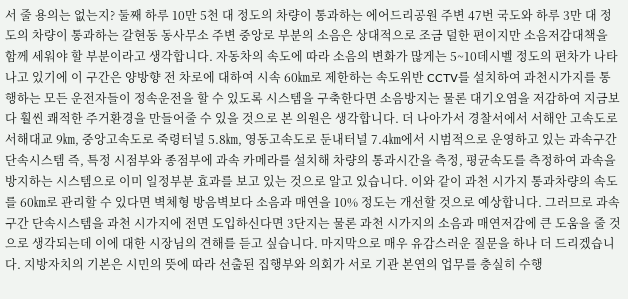서 줄 용의는 없는지? 둘째 하루 10만 5천 대 정도의 차량이 통과하는 에어드리공원 주변 47번 국도와 하루 3만 대 정도의 차량이 통과하는 갈현동 동사무소 주변 중앙로 부분의 소음은 상대적으로 조금 덜한 편이지만 소음저감대책을 함께 세워야 할 부분이라고 생각합니다. 자동차의 속도에 따라 소음의 변화가 많게는 5~10데시벨 정도의 편차가 나타나고 있기에 이 구간은 양방향 전 차로에 대하여 시속 60㎞로 제한하는 속도위반 CCTV를 설치하여 과천시가지를 통행하는 모든 운전자들이 정속운전을 할 수 있도록 시스템을 구축한다면 소음방지는 물론 대기오염을 저감하여 지금보다 훨씬 쾌적한 주거환경을 만들어줄 수 있을 것으로 본 의원은 생각합니다. 더 나아가서 경찰서에서 서해안 고속도로 서해대교 9㎞, 중앙고속도로 죽령터널 5.8㎞, 영동고속도로 둔내터널 7.4㎞에서 시범적으로 운영하고 있는 과속구간 단속시스템 즉, 특정 시점부와 종점부에 과속 카메라를 설치해 차량의 통과시간을 측정, 평균속도를 측정하여 과속을 방지하는 시스템으로 이미 일정부분 효과를 보고 있는 것으로 알고 있습니다. 이와 같이 과천 시가지 통과차량의 속도를 60㎞로 관리할 수 있다면 벽체형 방음벽보다 소음과 매연을 10% 정도는 개선할 것으로 예상합니다. 그러므로 과속구간 단속시스템을 과천 시가지에 전면 도입하신다면 3단지는 물론 과천 시가지의 소음과 매연저감에 큰 도움을 줄 것으로 생각되는데 이에 대한 시장님의 견해를 듣고 싶습니다. 마지막으로 매우 유감스러운 질문을 하나 더 드리겠습니다. 지방자치의 기본은 시민의 뜻에 따라 선출된 집행부와 의회가 서로 기관 본연의 업무를 충실히 수행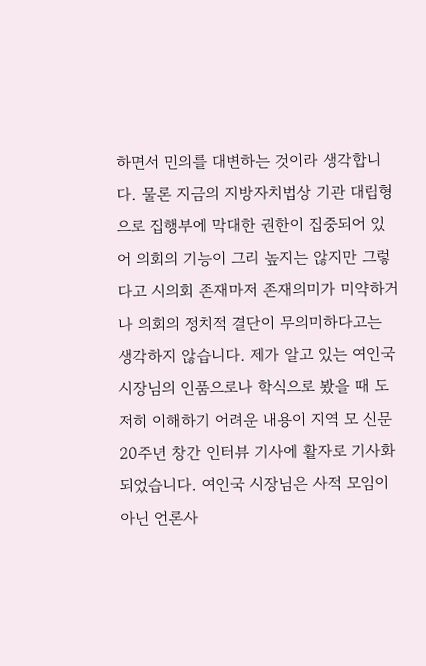하면서 민의를 대변하는 것이라 생각합니다. 물론 지금의 지방자치법상 기관 대립형으로 집행부에 막대한 권한이 집중되어 있어 의회의 기능이 그리 높지는 않지만 그렇다고 시의회 존재마저 존재의미가 미약하거나 의회의 정치적 결단이 무의미하다고는 생각하지 않습니다. 제가 알고 있는 여인국 시장님의 인품으로나 학식으로 봤을 때 도저히 이해하기 어려운 내용이 지역 모 신문 20주년 창간 인터뷰 기사에 활자로 기사화 되었습니다. 여인국 시장님은 사적 모임이 아닌 언론사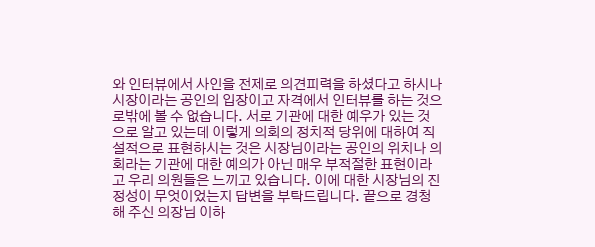와 인터뷰에서 사인을 전제로 의견피력을 하셨다고 하시나 시장이라는 공인의 입장이고 자격에서 인터뷰를 하는 것으로밖에 볼 수 없습니다. 서로 기관에 대한 예우가 있는 것으로 알고 있는데 이렇게 의회의 정치적 당위에 대하여 직설적으로 표현하시는 것은 시장님이라는 공인의 위치나 의회라는 기관에 대한 예의가 아닌 매우 부적절한 표현이라고 우리 의원들은 느끼고 있습니다. 이에 대한 시장님의 진정성이 무엇이었는지 답변을 부탁드립니다. 끝으로 경청해 주신 의장님 이하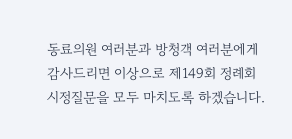동료의원 여러분과 방청객 여러분에게 감사드리면 이상으로 제149회 정례회 시정질문을 모두 마치도록 하겠습니다.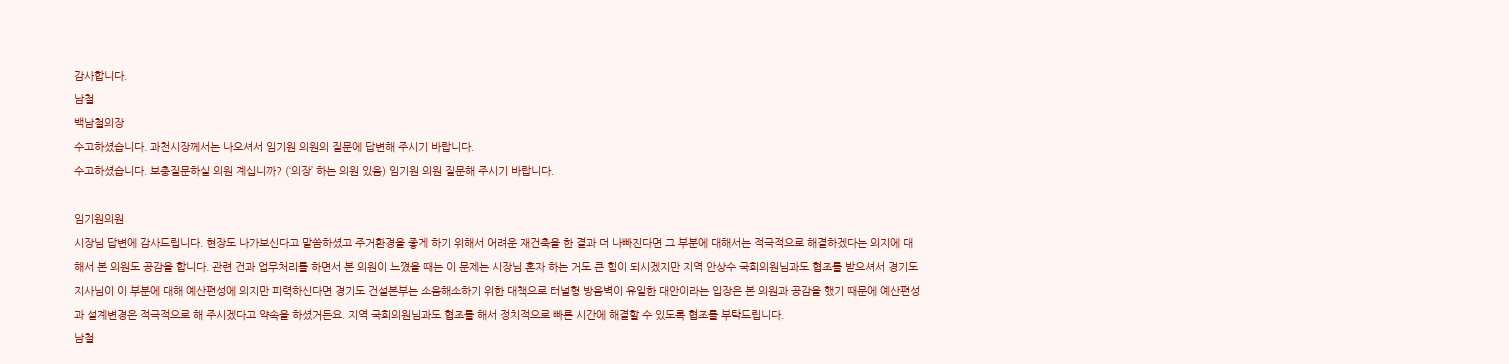감사합니다.
남철
백남철의장
수고하셨습니다. 과천시장께서는 나오셔서 임기원 의원의 질문에 답변해 주시기 바랍니다.
수고하셨습니다. 보충질문하실 의원 계십니까? (‘의장’ 하는 의원 있음) 임기원 의원 질문해 주시기 바랍니다.

임기원의원
시장님 답변에 감사드립니다. 현장도 나가보신다고 말씀하셨고 주거환경을 좋게 하기 위해서 어려운 재건축을 한 결과 더 나빠진다면 그 부분에 대해서는 적극적으로 해결하겠다는 의지에 대해서 본 의원도 공감을 합니다. 관련 건과 업무처리를 하면서 본 의원이 느꼈을 때는 이 문제는 시장님 혼자 하는 거도 큰 힘이 되시겠지만 지역 안상수 국회의원님과도 협조를 받으셔서 경기도지사님이 이 부분에 대해 예산편성에 의지만 피력하신다면 경기도 건설본부는 소음해소하기 위한 대책으로 터널형 방음벽이 유일한 대안이라는 입장은 본 의원과 공감을 했기 때문에 예산편성과 설계변경은 적극적으로 해 주시겠다고 약속을 하셨거든요. 지역 국회의원님과도 협조를 해서 정치적으로 빠른 시간에 해결할 수 있도록 협조를 부탁드립니다.
남철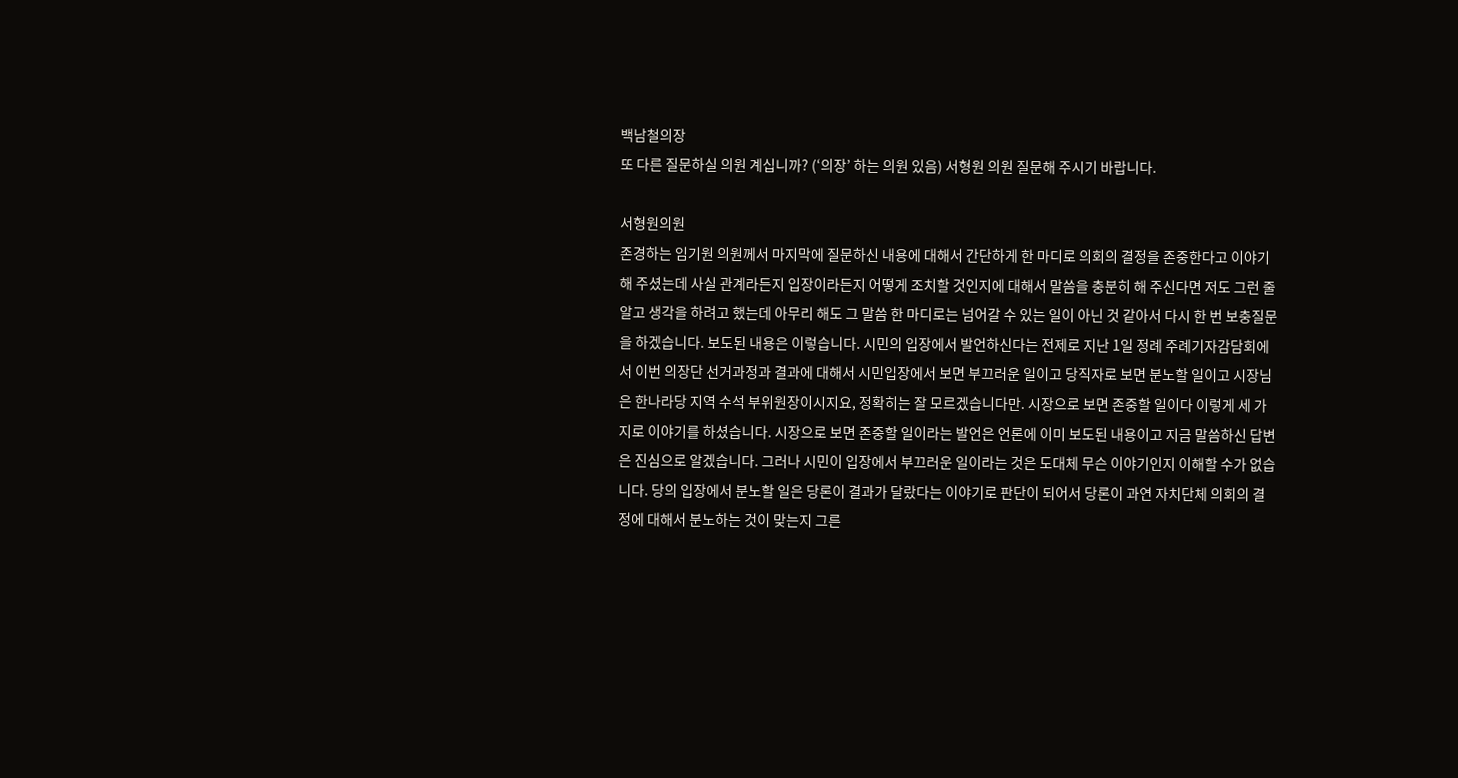백남철의장
또 다른 질문하실 의원 계십니까? (‘의장’ 하는 의원 있음) 서형원 의원 질문해 주시기 바랍니다.

서형원의원
존경하는 임기원 의원께서 마지막에 질문하신 내용에 대해서 간단하게 한 마디로 의회의 결정을 존중한다고 이야기해 주셨는데 사실 관계라든지 입장이라든지 어떻게 조치할 것인지에 대해서 말씀을 충분히 해 주신다면 저도 그런 줄 알고 생각을 하려고 했는데 아무리 해도 그 말씀 한 마디로는 넘어갈 수 있는 일이 아닌 것 같아서 다시 한 번 보충질문을 하겠습니다. 보도된 내용은 이렇습니다. 시민의 입장에서 발언하신다는 전제로 지난 1일 정례 주례기자감담회에서 이번 의장단 선거과정과 결과에 대해서 시민입장에서 보면 부끄러운 일이고 당직자로 보면 분노할 일이고 시장님은 한나라당 지역 수석 부위원장이시지요, 정확히는 잘 모르겠습니다만. 시장으로 보면 존중할 일이다 이렇게 세 가지로 이야기를 하셨습니다. 시장으로 보면 존중할 일이라는 발언은 언론에 이미 보도된 내용이고 지금 말씀하신 답변은 진심으로 알겠습니다. 그러나 시민이 입장에서 부끄러운 일이라는 것은 도대체 무슨 이야기인지 이해할 수가 없습니다. 당의 입장에서 분노할 일은 당론이 결과가 달랐다는 이야기로 판단이 되어서 당론이 과연 자치단체 의회의 결정에 대해서 분노하는 것이 맞는지 그른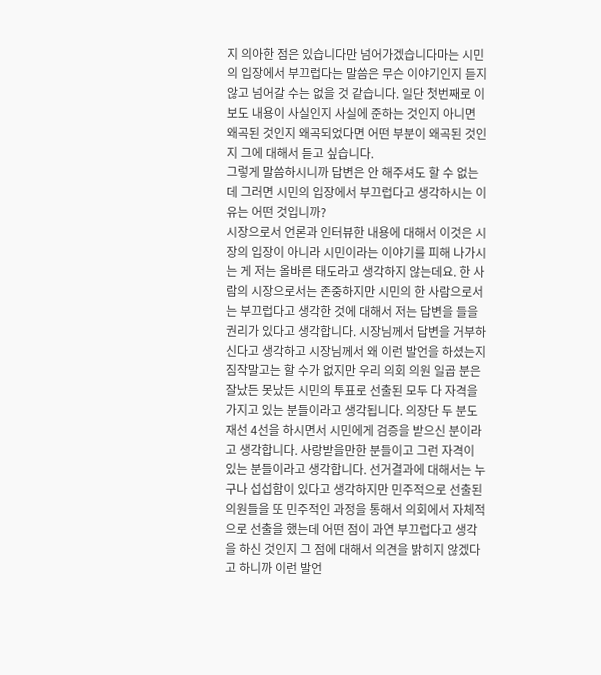지 의아한 점은 있습니다만 넘어가겠습니다마는 시민의 입장에서 부끄럽다는 말씀은 무슨 이야기인지 듣지 않고 넘어갈 수는 없을 것 같습니다. 일단 첫번째로 이 보도 내용이 사실인지 사실에 준하는 것인지 아니면 왜곡된 것인지 왜곡되었다면 어떤 부분이 왜곡된 것인지 그에 대해서 듣고 싶습니다.
그렇게 말씀하시니까 답변은 안 해주셔도 할 수 없는데 그러면 시민의 입장에서 부끄럽다고 생각하시는 이유는 어떤 것입니까?
시장으로서 언론과 인터뷰한 내용에 대해서 이것은 시장의 입장이 아니라 시민이라는 이야기를 피해 나가시는 게 저는 올바른 태도라고 생각하지 않는데요. 한 사람의 시장으로서는 존중하지만 시민의 한 사람으로서는 부끄럽다고 생각한 것에 대해서 저는 답변을 들을 권리가 있다고 생각합니다. 시장님께서 답변을 거부하신다고 생각하고 시장님께서 왜 이런 발언을 하셨는지 짐작말고는 할 수가 없지만 우리 의회 의원 일곱 분은 잘났든 못났든 시민의 투표로 선출된 모두 다 자격을 가지고 있는 분들이라고 생각됩니다. 의장단 두 분도 재선 4선을 하시면서 시민에게 검증을 받으신 분이라고 생각합니다. 사랑받을만한 분들이고 그런 자격이 있는 분들이라고 생각합니다. 선거결과에 대해서는 누구나 섭섭함이 있다고 생각하지만 민주적으로 선출된 의원들을 또 민주적인 과정을 통해서 의회에서 자체적으로 선출을 했는데 어떤 점이 과연 부끄럽다고 생각을 하신 것인지 그 점에 대해서 의견을 밝히지 않겠다고 하니까 이런 발언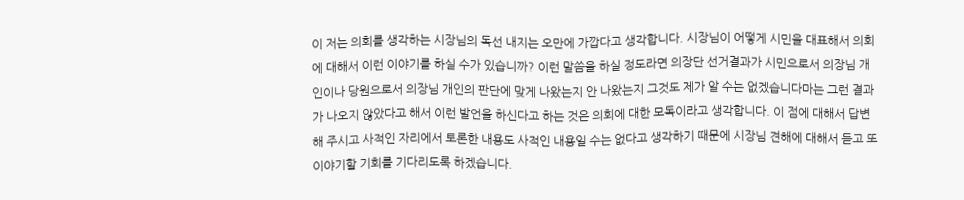이 저는 의회를 생각하는 시장님의 독선 내지는 오만에 가깝다고 생각합니다. 시장님이 어떻게 시민을 대표해서 의회에 대해서 이런 이야기를 하실 수가 있습니까? 이런 말씀을 하실 정도라면 의장단 선거결과가 시민으로서 의장님 개인이나 당원으로서 의장님 개인의 판단에 맞게 나왔는지 안 나왔는지 그것도 제가 알 수는 없겠습니다마는 그런 결과가 나오지 않았다고 해서 이런 발언을 하신다고 하는 것은 의회에 대한 모독이라고 생각합니다. 이 점에 대해서 답변해 주시고 사적인 자리에서 토론한 내용도 사적인 내용일 수는 없다고 생각하기 때문에 시장님 견해에 대해서 듣고 또 이야기할 기회를 기다리도록 하겠습니다.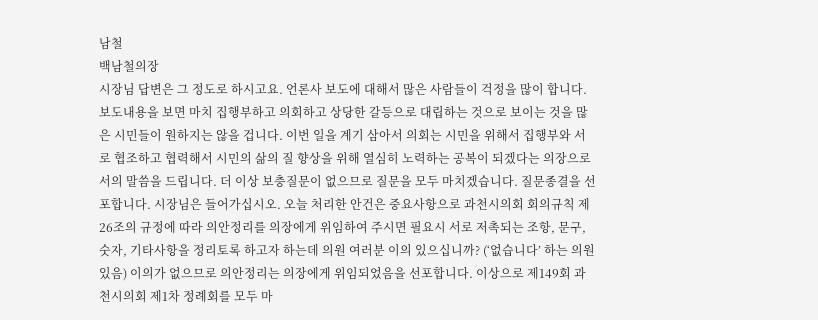남철
백남철의장
시장님 답변은 그 정도로 하시고요. 언론사 보도에 대해서 많은 사람들이 걱정을 많이 합니다. 보도내용을 보면 마치 집행부하고 의회하고 상당한 갈등으로 대립하는 것으로 보이는 것을 많은 시민들이 원하지는 않을 겁니다. 이번 일을 계기 삼아서 의회는 시민을 위해서 집행부와 서로 협조하고 협력해서 시민의 삶의 질 향상을 위해 열심히 노력하는 공복이 되겠다는 의장으로서의 말씀을 드립니다. 더 이상 보충질문이 없으므로 질문을 모두 마치겠습니다. 질문종결을 선포합니다. 시장님은 들어가십시오. 오늘 처리한 안건은 중요사항으로 과천시의회 회의규칙 제26조의 규정에 따라 의안정리를 의장에게 위임하여 주시면 필요시 서로 저촉되는 조항, 문구, 숫자, 기타사항을 정리토록 하고자 하는데 의원 여러분 이의 있으십니까? (‘없습니다’ 하는 의원 있음) 이의가 없으므로 의안정리는 의장에게 위임되었음을 선포합니다. 이상으로 제149회 과천시의회 제1차 정례회를 모두 마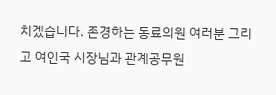치겠습니다. 존경하는 동료의원 여러분 그리고 여인국 시장님과 관계공무원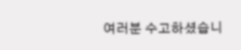여러분 수고하셨습니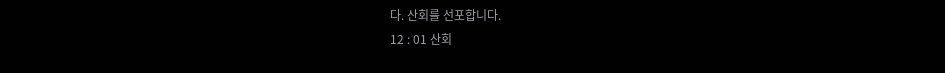다. 산회를 선포합니다.
12 : 01 산회